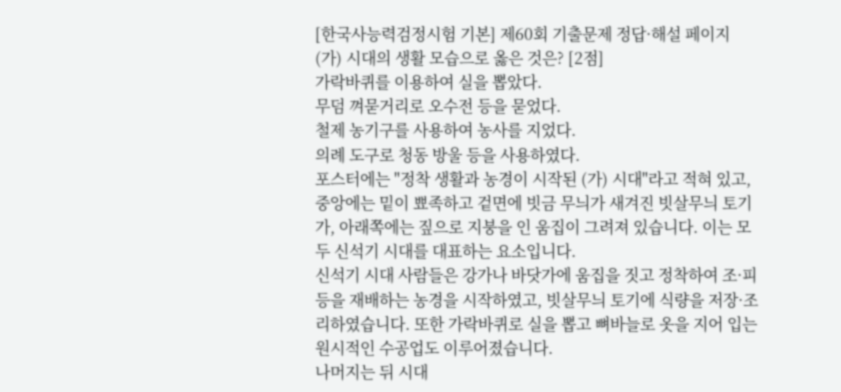[한국사능력검정시험 기본] 제60회 기출문제 정답·해설 페이지
(가) 시대의 생활 모습으로 옳은 것은? [2점]
가락바퀴를 이용하여 실을 뽑았다.
무덤 껴묻거리로 오수전 등을 묻었다.
철제 농기구를 사용하여 농사를 지었다.
의례 도구로 청동 방울 등을 사용하였다.
포스터에는 "정착 생활과 농경이 시작된 (가) 시대"라고 적혀 있고, 중앙에는 밑이 뾰족하고 겉면에 빗금 무늬가 새겨진 빗살무늬 토기가, 아래쪽에는 짚으로 지붕을 인 움집이 그려져 있습니다. 이는 모두 신석기 시대를 대표하는 요소입니다.
신석기 시대 사람들은 강가나 바닷가에 움집을 짓고 정착하여 조·피 등을 재배하는 농경을 시작하였고, 빗살무늬 토기에 식량을 저장·조리하였습니다. 또한 가락바퀴로 실을 뽑고 뼈바늘로 옷을 지어 입는 원시적인 수공업도 이루어졌습니다.
나머지는 뒤 시대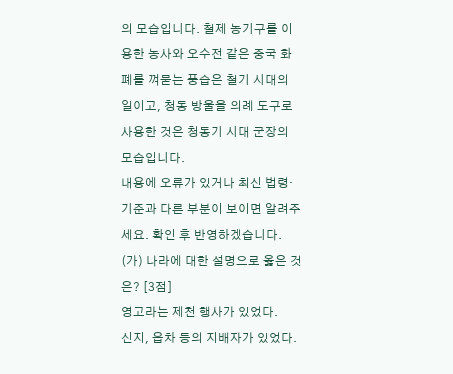의 모습입니다. 철제 농기구를 이용한 농사와 오수전 같은 중국 화폐를 껴묻는 풍습은 철기 시대의 일이고, 청동 방울을 의례 도구로 사용한 것은 청동기 시대 군장의 모습입니다.
내용에 오류가 있거나 최신 법령·기준과 다른 부분이 보이면 알려주세요. 확인 후 반영하겠습니다.
(가) 나라에 대한 설명으로 옳은 것은? [3점]
영고라는 제천 행사가 있었다.
신지, 읍차 등의 지배자가 있었다.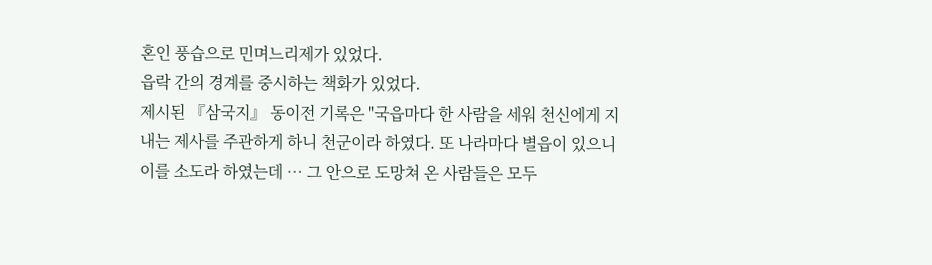혼인 풍습으로 민며느리제가 있었다.
읍락 간의 경계를 중시하는 책화가 있었다.
제시된 『삼국지』 동이전 기록은 "국읍마다 한 사람을 세워 천신에게 지내는 제사를 주관하게 하니 천군이라 하였다. 또 나라마다 별읍이 있으니 이를 소도라 하였는데 … 그 안으로 도망쳐 온 사람들은 모두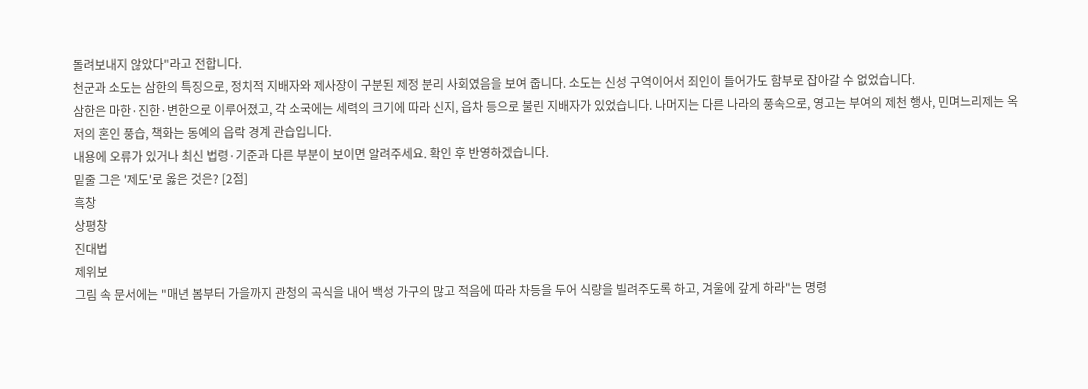돌려보내지 않았다"라고 전합니다.
천군과 소도는 삼한의 특징으로, 정치적 지배자와 제사장이 구분된 제정 분리 사회였음을 보여 줍니다. 소도는 신성 구역이어서 죄인이 들어가도 함부로 잡아갈 수 없었습니다.
삼한은 마한·진한·변한으로 이루어졌고, 각 소국에는 세력의 크기에 따라 신지, 읍차 등으로 불린 지배자가 있었습니다. 나머지는 다른 나라의 풍속으로, 영고는 부여의 제천 행사, 민며느리제는 옥저의 혼인 풍습, 책화는 동예의 읍락 경계 관습입니다.
내용에 오류가 있거나 최신 법령·기준과 다른 부분이 보이면 알려주세요. 확인 후 반영하겠습니다.
밑줄 그은 '제도'로 옳은 것은? [2점]
흑창
상평창
진대법
제위보
그림 속 문서에는 "매년 봄부터 가을까지 관청의 곡식을 내어 백성 가구의 많고 적음에 따라 차등을 두어 식량을 빌려주도록 하고, 겨울에 갚게 하라"는 명령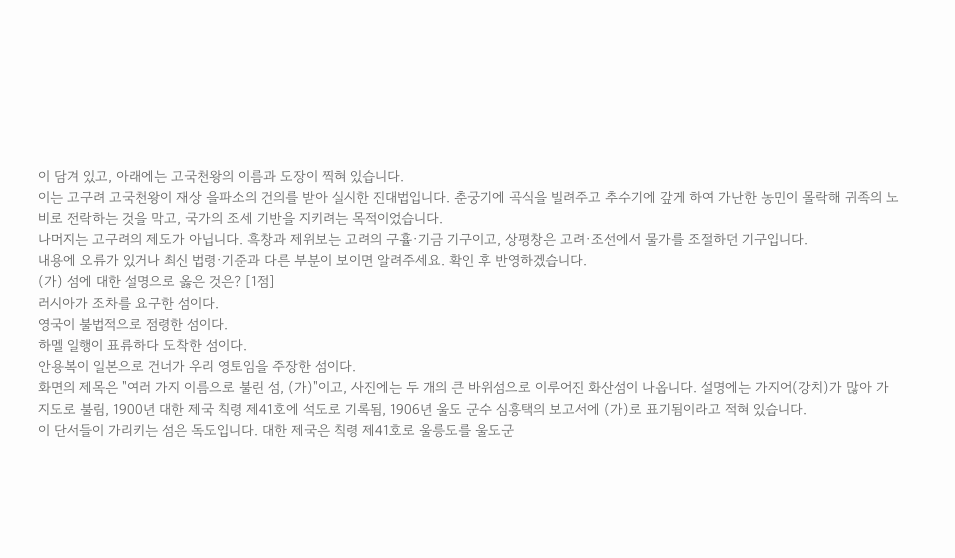이 담겨 있고, 아래에는 고국천왕의 이름과 도장이 찍혀 있습니다.
이는 고구려 고국천왕이 재상 을파소의 건의를 받아 실시한 진대법입니다. 춘궁기에 곡식을 빌려주고 추수기에 갚게 하여 가난한 농민이 몰락해 귀족의 노비로 전락하는 것을 막고, 국가의 조세 기반을 지키려는 목적이었습니다.
나머지는 고구려의 제도가 아닙니다. 흑창과 제위보는 고려의 구휼·기금 기구이고, 상평창은 고려·조선에서 물가를 조절하던 기구입니다.
내용에 오류가 있거나 최신 법령·기준과 다른 부분이 보이면 알려주세요. 확인 후 반영하겠습니다.
(가) 섬에 대한 설명으로 옳은 것은? [1점]
러시아가 조차를 요구한 섬이다.
영국이 불법적으로 점령한 섬이다.
하멜 일행이 표류하다 도착한 섬이다.
안용복이 일본으로 건너가 우리 영토임을 주장한 섬이다.
화면의 제목은 "여러 가지 이름으로 불린 섬, (가)"이고, 사진에는 두 개의 큰 바위섬으로 이루어진 화산섬이 나옵니다. 설명에는 가지어(강치)가 많아 가지도로 불림, 1900년 대한 제국 칙령 제41호에 석도로 기록됨, 1906년 울도 군수 심흥택의 보고서에 (가)로 표기됨이라고 적혀 있습니다.
이 단서들이 가리키는 섬은 독도입니다. 대한 제국은 칙령 제41호로 울릉도를 울도군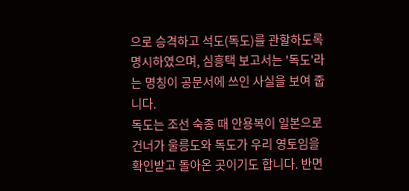으로 승격하고 석도(독도)를 관할하도록 명시하였으며, 심흥택 보고서는 '독도'라는 명칭이 공문서에 쓰인 사실을 보여 줍니다.
독도는 조선 숙종 때 안용복이 일본으로 건너가 울릉도와 독도가 우리 영토임을 확인받고 돌아온 곳이기도 합니다. 반면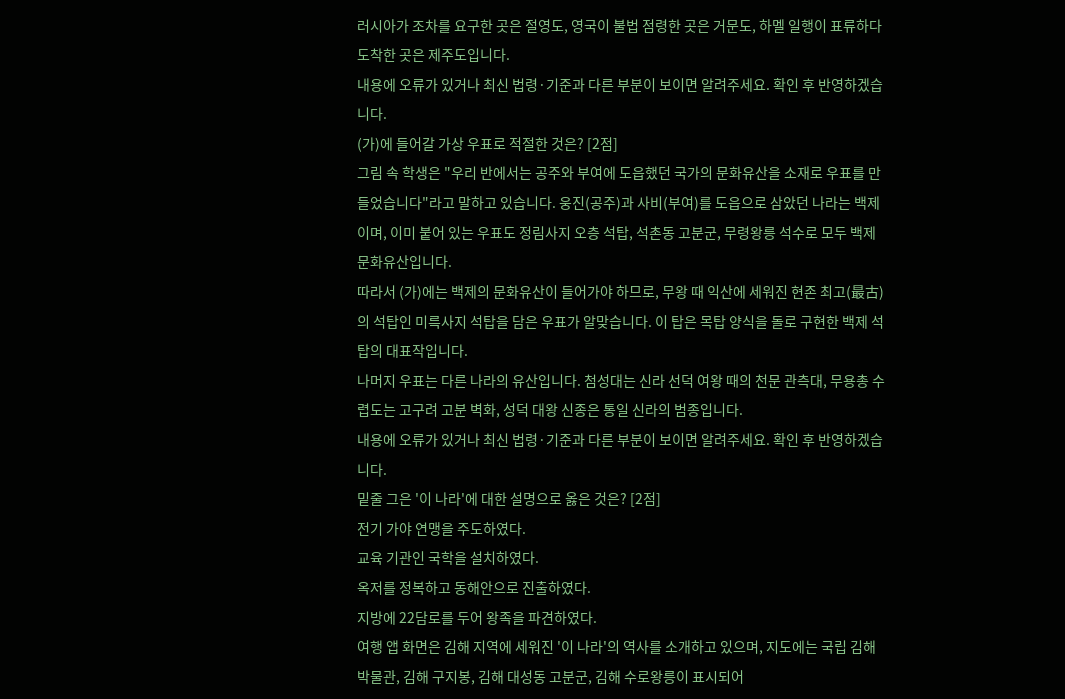러시아가 조차를 요구한 곳은 절영도, 영국이 불법 점령한 곳은 거문도, 하멜 일행이 표류하다 도착한 곳은 제주도입니다.
내용에 오류가 있거나 최신 법령·기준과 다른 부분이 보이면 알려주세요. 확인 후 반영하겠습니다.
(가)에 들어갈 가상 우표로 적절한 것은? [2점]
그림 속 학생은 "우리 반에서는 공주와 부여에 도읍했던 국가의 문화유산을 소재로 우표를 만들었습니다"라고 말하고 있습니다. 웅진(공주)과 사비(부여)를 도읍으로 삼았던 나라는 백제이며, 이미 붙어 있는 우표도 정림사지 오층 석탑, 석촌동 고분군, 무령왕릉 석수로 모두 백제 문화유산입니다.
따라서 (가)에는 백제의 문화유산이 들어가야 하므로, 무왕 때 익산에 세워진 현존 최고(最古)의 석탑인 미륵사지 석탑을 담은 우표가 알맞습니다. 이 탑은 목탑 양식을 돌로 구현한 백제 석탑의 대표작입니다.
나머지 우표는 다른 나라의 유산입니다. 첨성대는 신라 선덕 여왕 때의 천문 관측대, 무용총 수렵도는 고구려 고분 벽화, 성덕 대왕 신종은 통일 신라의 범종입니다.
내용에 오류가 있거나 최신 법령·기준과 다른 부분이 보이면 알려주세요. 확인 후 반영하겠습니다.
밑줄 그은 '이 나라'에 대한 설명으로 옳은 것은? [2점]
전기 가야 연맹을 주도하였다.
교육 기관인 국학을 설치하였다.
옥저를 정복하고 동해안으로 진출하였다.
지방에 22담로를 두어 왕족을 파견하였다.
여행 앱 화면은 김해 지역에 세워진 '이 나라'의 역사를 소개하고 있으며, 지도에는 국립 김해 박물관, 김해 구지봉, 김해 대성동 고분군, 김해 수로왕릉이 표시되어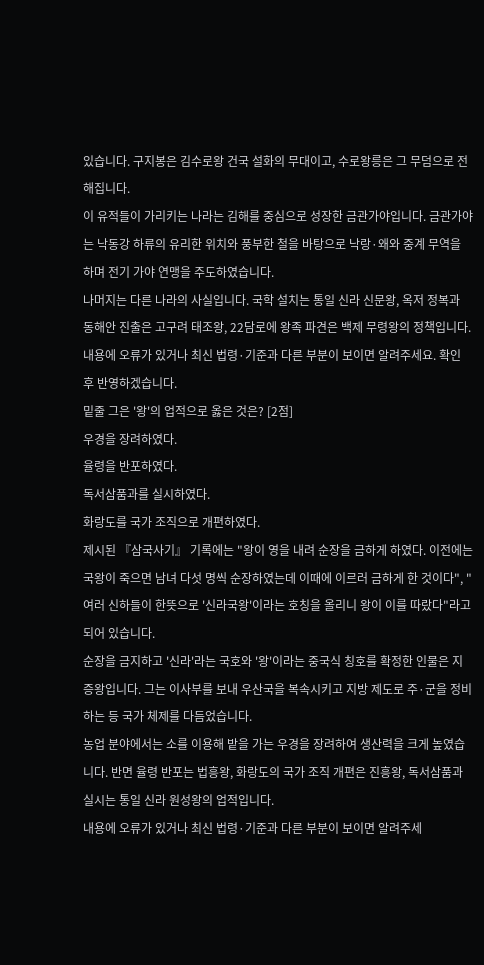있습니다. 구지봉은 김수로왕 건국 설화의 무대이고, 수로왕릉은 그 무덤으로 전해집니다.
이 유적들이 가리키는 나라는 김해를 중심으로 성장한 금관가야입니다. 금관가야는 낙동강 하류의 유리한 위치와 풍부한 철을 바탕으로 낙랑·왜와 중계 무역을 하며 전기 가야 연맹을 주도하였습니다.
나머지는 다른 나라의 사실입니다. 국학 설치는 통일 신라 신문왕, 옥저 정복과 동해안 진출은 고구려 태조왕, 22담로에 왕족 파견은 백제 무령왕의 정책입니다.
내용에 오류가 있거나 최신 법령·기준과 다른 부분이 보이면 알려주세요. 확인 후 반영하겠습니다.
밑줄 그은 '왕'의 업적으로 옳은 것은? [2점]
우경을 장려하였다.
율령을 반포하였다.
독서삼품과를 실시하였다.
화랑도를 국가 조직으로 개편하였다.
제시된 『삼국사기』 기록에는 "왕이 영을 내려 순장을 금하게 하였다. 이전에는 국왕이 죽으면 남녀 다섯 명씩 순장하였는데 이때에 이르러 금하게 한 것이다", "여러 신하들이 한뜻으로 '신라국왕'이라는 호칭을 올리니 왕이 이를 따랐다"라고 되어 있습니다.
순장을 금지하고 '신라'라는 국호와 '왕'이라는 중국식 칭호를 확정한 인물은 지증왕입니다. 그는 이사부를 보내 우산국을 복속시키고 지방 제도로 주·군을 정비하는 등 국가 체제를 다듬었습니다.
농업 분야에서는 소를 이용해 밭을 가는 우경을 장려하여 생산력을 크게 높였습니다. 반면 율령 반포는 법흥왕, 화랑도의 국가 조직 개편은 진흥왕, 독서삼품과 실시는 통일 신라 원성왕의 업적입니다.
내용에 오류가 있거나 최신 법령·기준과 다른 부분이 보이면 알려주세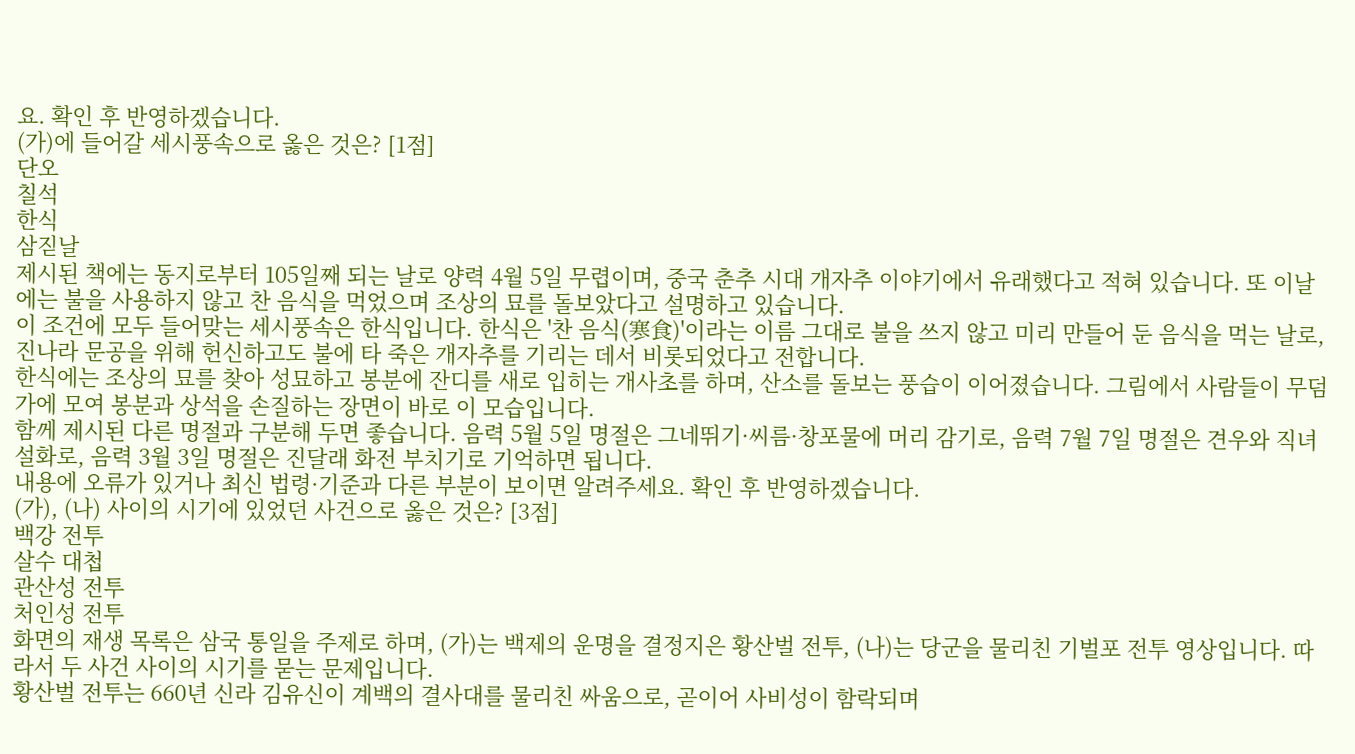요. 확인 후 반영하겠습니다.
(가)에 들어갈 세시풍속으로 옳은 것은? [1점]
단오
칠석
한식
삼짇날
제시된 책에는 동지로부터 105일째 되는 날로 양력 4월 5일 무렵이며, 중국 춘추 시대 개자추 이야기에서 유래했다고 적혀 있습니다. 또 이날에는 불을 사용하지 않고 찬 음식을 먹었으며 조상의 묘를 돌보았다고 설명하고 있습니다.
이 조건에 모두 들어맞는 세시풍속은 한식입니다. 한식은 '찬 음식(寒食)'이라는 이름 그대로 불을 쓰지 않고 미리 만들어 둔 음식을 먹는 날로, 진나라 문공을 위해 헌신하고도 불에 타 죽은 개자추를 기리는 데서 비롯되었다고 전합니다.
한식에는 조상의 묘를 찾아 성묘하고 봉분에 잔디를 새로 입히는 개사초를 하며, 산소를 돌보는 풍습이 이어졌습니다. 그림에서 사람들이 무덤가에 모여 봉분과 상석을 손질하는 장면이 바로 이 모습입니다.
함께 제시된 다른 명절과 구분해 두면 좋습니다. 음력 5월 5일 명절은 그네뛰기·씨름·창포물에 머리 감기로, 음력 7월 7일 명절은 견우와 직녀 설화로, 음력 3월 3일 명절은 진달래 화전 부치기로 기억하면 됩니다.
내용에 오류가 있거나 최신 법령·기준과 다른 부분이 보이면 알려주세요. 확인 후 반영하겠습니다.
(가), (나) 사이의 시기에 있었던 사건으로 옳은 것은? [3점]
백강 전투
살수 대첩
관산성 전투
처인성 전투
화면의 재생 목록은 삼국 통일을 주제로 하며, (가)는 백제의 운명을 결정지은 황산벌 전투, (나)는 당군을 물리친 기벌포 전투 영상입니다. 따라서 두 사건 사이의 시기를 묻는 문제입니다.
황산벌 전투는 660년 신라 김유신이 계백의 결사대를 물리친 싸움으로, 곧이어 사비성이 함락되며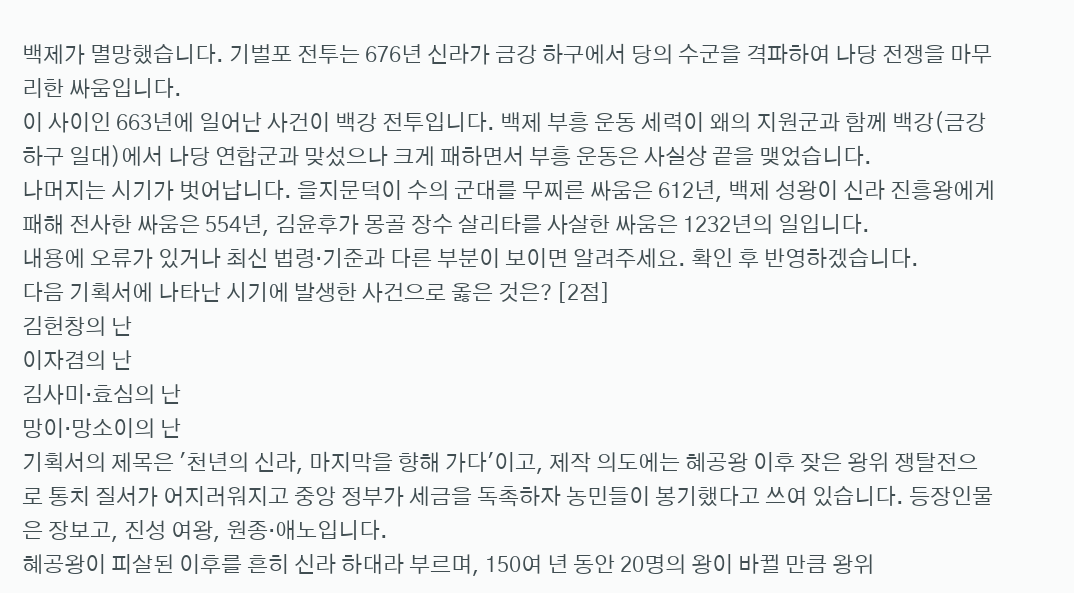백제가 멸망했습니다. 기벌포 전투는 676년 신라가 금강 하구에서 당의 수군을 격파하여 나당 전쟁을 마무리한 싸움입니다.
이 사이인 663년에 일어난 사건이 백강 전투입니다. 백제 부흥 운동 세력이 왜의 지원군과 함께 백강(금강 하구 일대)에서 나당 연합군과 맞섰으나 크게 패하면서 부흥 운동은 사실상 끝을 맺었습니다.
나머지는 시기가 벗어납니다. 을지문덕이 수의 군대를 무찌른 싸움은 612년, 백제 성왕이 신라 진흥왕에게 패해 전사한 싸움은 554년, 김윤후가 몽골 장수 살리타를 사살한 싸움은 1232년의 일입니다.
내용에 오류가 있거나 최신 법령·기준과 다른 부분이 보이면 알려주세요. 확인 후 반영하겠습니다.
다음 기획서에 나타난 시기에 발생한 사건으로 옳은 것은? [2점]
김헌창의 난
이자겸의 난
김사미·효심의 난
망이·망소이의 난
기획서의 제목은 '천년의 신라, 마지막을 향해 가다'이고, 제작 의도에는 혜공왕 이후 잦은 왕위 쟁탈전으로 통치 질서가 어지러워지고 중앙 정부가 세금을 독촉하자 농민들이 봉기했다고 쓰여 있습니다. 등장인물은 장보고, 진성 여왕, 원종·애노입니다.
혜공왕이 피살된 이후를 흔히 신라 하대라 부르며, 150여 년 동안 20명의 왕이 바뀔 만큼 왕위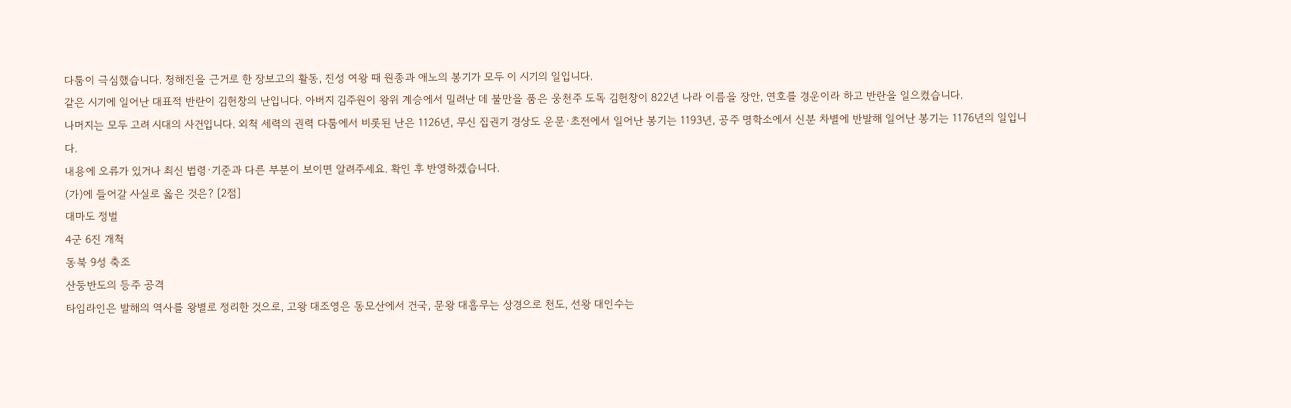다툼이 극심했습니다. 청해진을 근거로 한 장보고의 활동, 진성 여왕 때 원종과 애노의 봉기가 모두 이 시기의 일입니다.
같은 시기에 일어난 대표적 반란이 김헌창의 난입니다. 아버지 김주원이 왕위 계승에서 밀려난 데 불만을 품은 웅천주 도독 김헌창이 822년 나라 이름을 장안, 연호를 경운이라 하고 반란을 일으켰습니다.
나머지는 모두 고려 시대의 사건입니다. 외척 세력의 권력 다툼에서 비롯된 난은 1126년, 무신 집권기 경상도 운문·초전에서 일어난 봉기는 1193년, 공주 명학소에서 신분 차별에 반발해 일어난 봉기는 1176년의 일입니다.
내용에 오류가 있거나 최신 법령·기준과 다른 부분이 보이면 알려주세요. 확인 후 반영하겠습니다.
(가)에 들어갈 사실로 옳은 것은? [2점]
대마도 정벌
4군 6진 개척
동북 9성 축조
산둥반도의 등주 공격
타임라인은 발해의 역사를 왕별로 정리한 것으로, 고왕 대조영은 동모산에서 건국, 문왕 대흠무는 상경으로 천도, 선왕 대인수는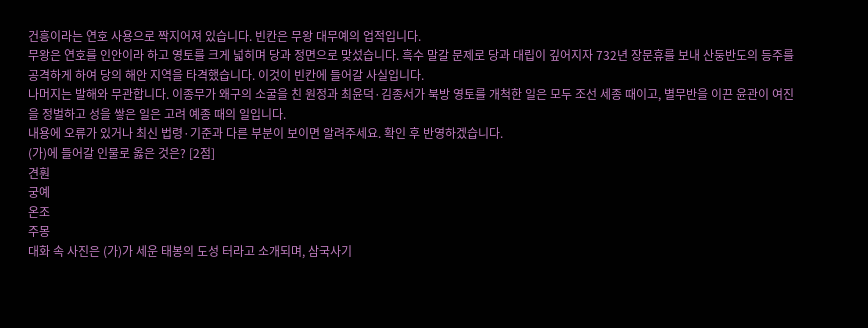건흥이라는 연호 사용으로 짝지어져 있습니다. 빈칸은 무왕 대무예의 업적입니다.
무왕은 연호를 인안이라 하고 영토를 크게 넓히며 당과 정면으로 맞섰습니다. 흑수 말갈 문제로 당과 대립이 깊어지자 732년 장문휴를 보내 산둥반도의 등주를 공격하게 하여 당의 해안 지역을 타격했습니다. 이것이 빈칸에 들어갈 사실입니다.
나머지는 발해와 무관합니다. 이종무가 왜구의 소굴을 친 원정과 최윤덕·김종서가 북방 영토를 개척한 일은 모두 조선 세종 때이고, 별무반을 이끈 윤관이 여진을 정벌하고 성을 쌓은 일은 고려 예종 때의 일입니다.
내용에 오류가 있거나 최신 법령·기준과 다른 부분이 보이면 알려주세요. 확인 후 반영하겠습니다.
(가)에 들어갈 인물로 옳은 것은? [2점]
견훤
궁예
온조
주몽
대화 속 사진은 (가)가 세운 태봉의 도성 터라고 소개되며, 삼국사기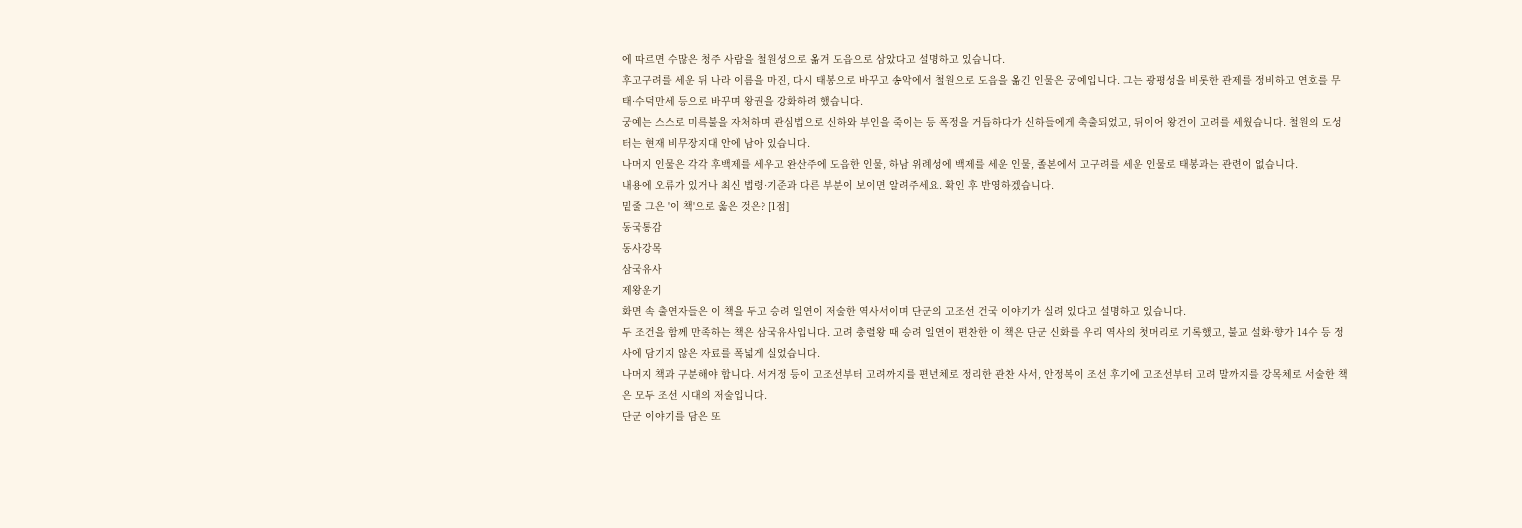에 따르면 수많은 청주 사람을 철원성으로 옮겨 도읍으로 삼았다고 설명하고 있습니다.
후고구려를 세운 뒤 나라 이름을 마진, 다시 태봉으로 바꾸고 송악에서 철원으로 도읍을 옮긴 인물은 궁예입니다. 그는 광평성을 비롯한 관제를 정비하고 연호를 무태·수덕만세 등으로 바꾸며 왕권을 강화하려 했습니다.
궁예는 스스로 미륵불을 자처하며 관심법으로 신하와 부인을 죽이는 등 폭정을 거듭하다가 신하들에게 축출되었고, 뒤이어 왕건이 고려를 세웠습니다. 철원의 도성 터는 현재 비무장지대 안에 남아 있습니다.
나머지 인물은 각각 후백제를 세우고 완산주에 도읍한 인물, 하남 위례성에 백제를 세운 인물, 졸본에서 고구려를 세운 인물로 태봉과는 관련이 없습니다.
내용에 오류가 있거나 최신 법령·기준과 다른 부분이 보이면 알려주세요. 확인 후 반영하겠습니다.
밑줄 그은 '이 책'으로 옳은 것은? [1점]
동국통감
동사강목
삼국유사
제왕운기
화면 속 출연자들은 이 책을 두고 승려 일연이 저술한 역사서이며 단군의 고조선 건국 이야기가 실려 있다고 설명하고 있습니다.
두 조건을 함께 만족하는 책은 삼국유사입니다. 고려 충렬왕 때 승려 일연이 편찬한 이 책은 단군 신화를 우리 역사의 첫머리로 기록했고, 불교 설화·향가 14수 등 정사에 담기지 않은 자료를 폭넓게 실었습니다.
나머지 책과 구분해야 합니다. 서거정 등이 고조선부터 고려까지를 편년체로 정리한 관찬 사서, 안정복이 조선 후기에 고조선부터 고려 말까지를 강목체로 서술한 책은 모두 조선 시대의 저술입니다.
단군 이야기를 담은 또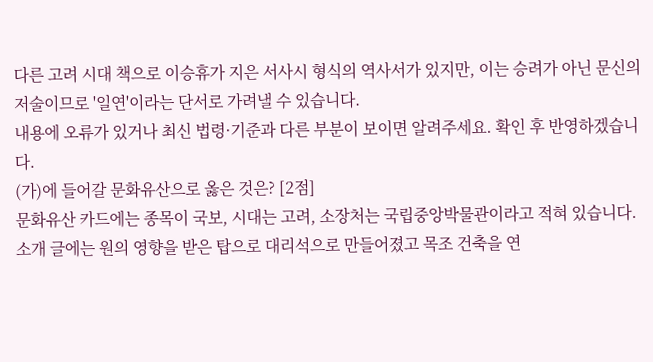다른 고려 시대 책으로 이승휴가 지은 서사시 형식의 역사서가 있지만, 이는 승려가 아닌 문신의 저술이므로 '일연'이라는 단서로 가려낼 수 있습니다.
내용에 오류가 있거나 최신 법령·기준과 다른 부분이 보이면 알려주세요. 확인 후 반영하겠습니다.
(가)에 들어갈 문화유산으로 옳은 것은? [2점]
문화유산 카드에는 종목이 국보, 시대는 고려, 소장처는 국립중앙박물관이라고 적혀 있습니다. 소개 글에는 원의 영향을 받은 탑으로 대리석으로 만들어졌고 목조 건축을 연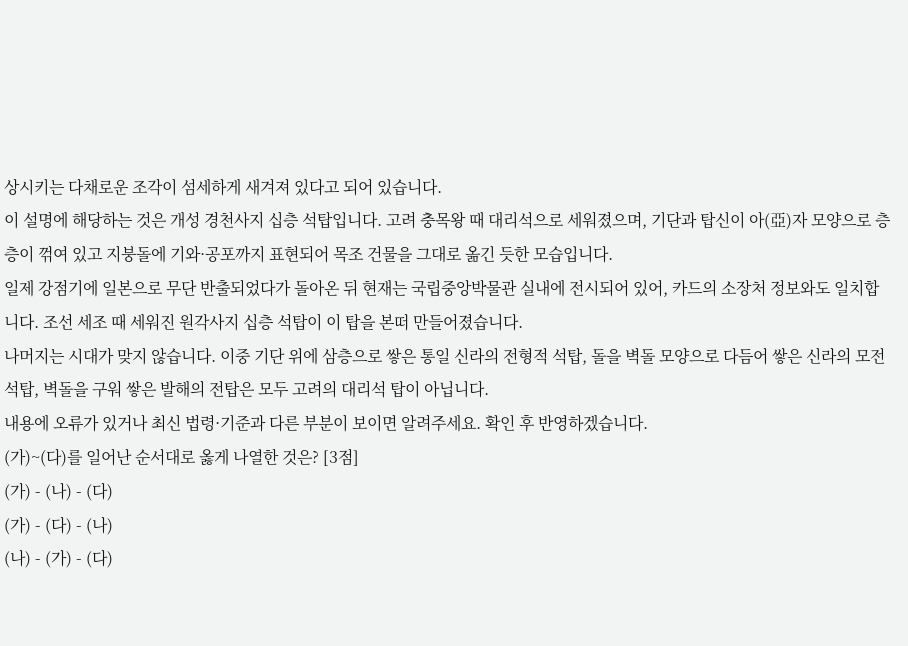상시키는 다채로운 조각이 섬세하게 새겨져 있다고 되어 있습니다.
이 설명에 해당하는 것은 개성 경천사지 십층 석탑입니다. 고려 충목왕 때 대리석으로 세워졌으며, 기단과 탑신이 아(亞)자 모양으로 층층이 꺾여 있고 지붕돌에 기와·공포까지 표현되어 목조 건물을 그대로 옮긴 듯한 모습입니다.
일제 강점기에 일본으로 무단 반출되었다가 돌아온 뒤 현재는 국립중앙박물관 실내에 전시되어 있어, 카드의 소장처 정보와도 일치합니다. 조선 세조 때 세워진 원각사지 십층 석탑이 이 탑을 본떠 만들어졌습니다.
나머지는 시대가 맞지 않습니다. 이중 기단 위에 삼층으로 쌓은 통일 신라의 전형적 석탑, 돌을 벽돌 모양으로 다듬어 쌓은 신라의 모전 석탑, 벽돌을 구워 쌓은 발해의 전탑은 모두 고려의 대리석 탑이 아닙니다.
내용에 오류가 있거나 최신 법령·기준과 다른 부분이 보이면 알려주세요. 확인 후 반영하겠습니다.
(가)~(다)를 일어난 순서대로 옳게 나열한 것은? [3점]
(가) - (나) - (다)
(가) - (다) - (나)
(나) - (가) - (다)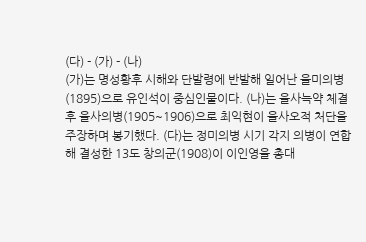(다) - (가) - (나)
(가)는 명성황후 시해와 단발령에 반발해 일어난 을미의병(1895)으로 유인석이 중심인물이다. (나)는 을사늑약 체결 후 을사의병(1905~1906)으로 최익현이 을사오적 처단을 주장하며 봉기했다. (다)는 정미의병 시기 각지 의병이 연합해 결성한 13도 창의군(1908)이 이인영을 총대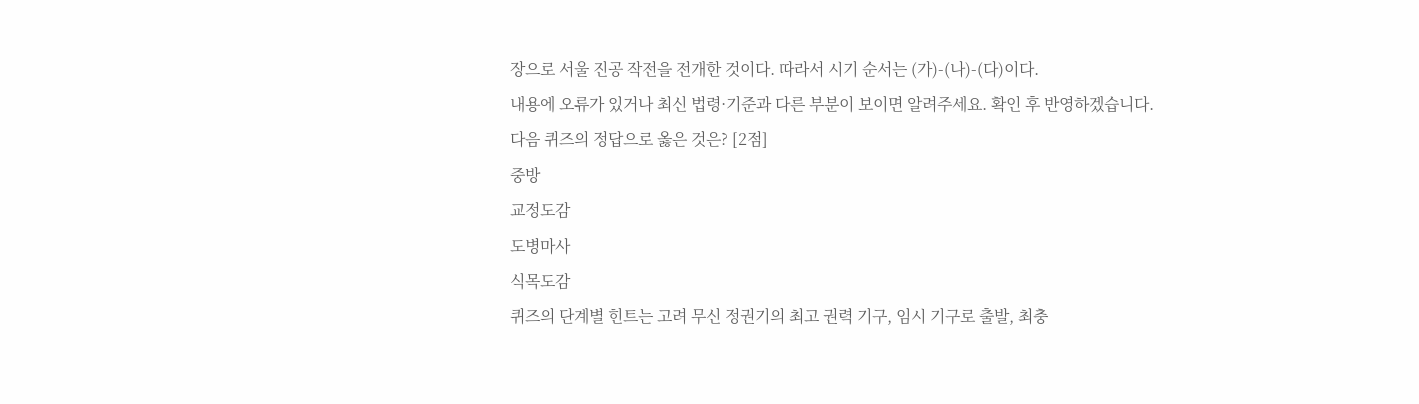장으로 서울 진공 작전을 전개한 것이다. 따라서 시기 순서는 (가)-(나)-(다)이다.
내용에 오류가 있거나 최신 법령·기준과 다른 부분이 보이면 알려주세요. 확인 후 반영하겠습니다.
다음 퀴즈의 정답으로 옳은 것은? [2점]
중방
교정도감
도병마사
식목도감
퀴즈의 단계별 힌트는 고려 무신 정권기의 최고 권력 기구, 임시 기구로 출발, 최충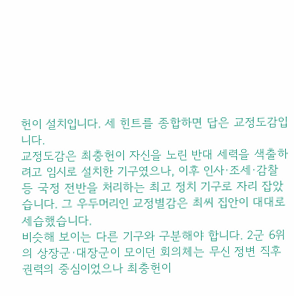헌이 설치입니다. 세 힌트를 종합하면 답은 교정도감입니다.
교정도감은 최충헌이 자신을 노린 반대 세력을 색출하려고 임시로 설치한 기구였으나, 이후 인사·조세·감찰 등 국정 전반을 처리하는 최고 정치 기구로 자리 잡았습니다. 그 우두머리인 교정별감은 최씨 집안이 대대로 세습했습니다.
비슷해 보이는 다른 기구와 구분해야 합니다. 2군 6위의 상장군·대장군이 모이던 회의체는 무신 정변 직후 권력의 중심이었으나 최충헌이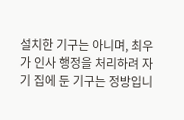설치한 기구는 아니며, 최우가 인사 행정을 처리하려 자기 집에 둔 기구는 정방입니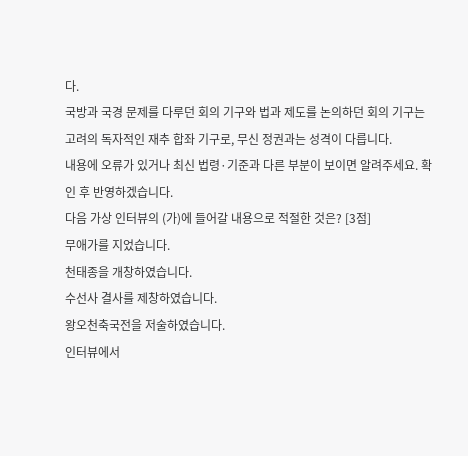다.
국방과 국경 문제를 다루던 회의 기구와 법과 제도를 논의하던 회의 기구는 고려의 독자적인 재추 합좌 기구로, 무신 정권과는 성격이 다릅니다.
내용에 오류가 있거나 최신 법령·기준과 다른 부분이 보이면 알려주세요. 확인 후 반영하겠습니다.
다음 가상 인터뷰의 (가)에 들어갈 내용으로 적절한 것은? [3점]
무애가를 지었습니다.
천태종을 개창하였습니다.
수선사 결사를 제창하였습니다.
왕오천축국전을 저술하였습니다.
인터뷰에서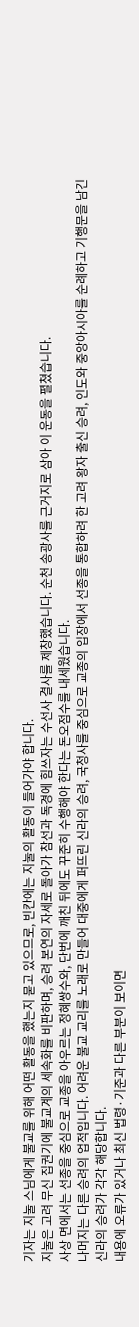기자는 지눌 스님에게 불교를 위해 어떤 활동을 했는지 묻고 있으므로, 빈칸에는 지눌의 활동이 들어가야 합니다.
지눌은 고려 무신 집권기에 불교계의 세속화를 비판하며, 승려 본연의 자세로 돌아가 참선과 독경에 힘쓰자는 수선사 결사를 제창했습니다. 순천 송광사를 근거지로 삼아 이 운동을 펼쳤습니다.
사상 면에서는 선종을 중심으로 교종을 아우르는 정혜쌍수와, 단번에 깨친 뒤에도 꾸준히 수행해야 한다는 돈오점수를 내세웠습니다.
나머지는 다른 승려의 업적입니다. 어려운 불교 교리를 노래로 만들어 대중에게 퍼뜨린 신라의 승려, 국청사를 중심으로 교종의 입장에서 선종을 통합하려 한 고려 왕자 출신 승려, 인도와 중앙아시아를 순례하고 기행문을 남긴 신라의 승려가 각각 해당합니다.
내용에 오류가 있거나 최신 법령·기준과 다른 부분이 보이면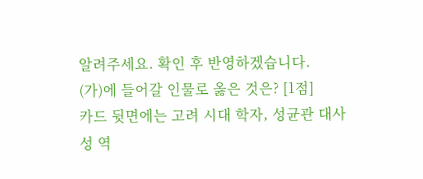알려주세요. 확인 후 반영하겠습니다.
(가)에 들어갈 인물로 옳은 것은? [1점]
카드 뒷면에는 고려 시대 학자, 성균관 대사성 역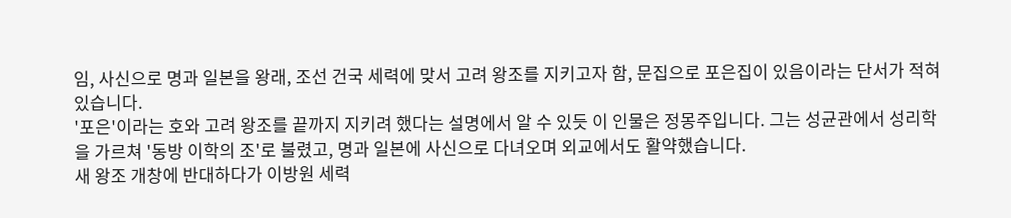임, 사신으로 명과 일본을 왕래, 조선 건국 세력에 맞서 고려 왕조를 지키고자 함, 문집으로 포은집이 있음이라는 단서가 적혀 있습니다.
'포은'이라는 호와 고려 왕조를 끝까지 지키려 했다는 설명에서 알 수 있듯 이 인물은 정몽주입니다. 그는 성균관에서 성리학을 가르쳐 '동방 이학의 조'로 불렸고, 명과 일본에 사신으로 다녀오며 외교에서도 활약했습니다.
새 왕조 개창에 반대하다가 이방원 세력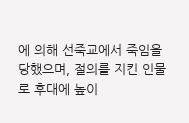에 의해 선죽교에서 죽임을 당했으며, 절의를 지킨 인물로 후대에 높이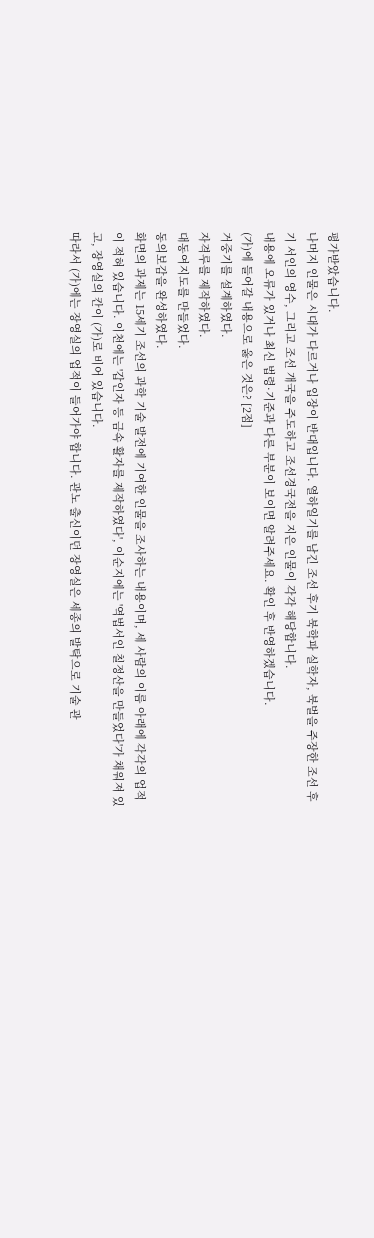평가받았습니다.
나머지 인물은 시대가 다르거나 입장이 반대입니다. 열하일기를 남긴 조선 후기 북학파 실학자, 북벌을 주장한 조선 후기 서인의 영수, 그리고 조선 개국을 주도하고 조선경국전을 지은 인물이 각각 해당합니다.
내용에 오류가 있거나 최신 법령·기준과 다른 부분이 보이면 알려주세요. 확인 후 반영하겠습니다.
(가)에 들어갈 내용으로 옳은 것은? [2점]
거중기를 설계하였다.
자격루를 제작하였다.
대동여지도를 만들었다.
동의보감을 완성하였다.
화면의 과제는 15세기 조선의 과학 기술 발전에 기여한 인물을 조사하는 내용이며, 세 사람의 이름 아래에 각각의 업적이 적혀 있습니다. 이천에는 '갑인자 등 금속 활자를 제작하였다', 이순지에는 '역법서인 칠정산을 만들었다'가 채워져 있고, 장영실의 칸이 (가)로 비어 있습니다.
따라서 (가)에는 장영실의 업적이 들어가야 합니다. 관노 출신이던 장영실은 세종의 발탁으로 기술 관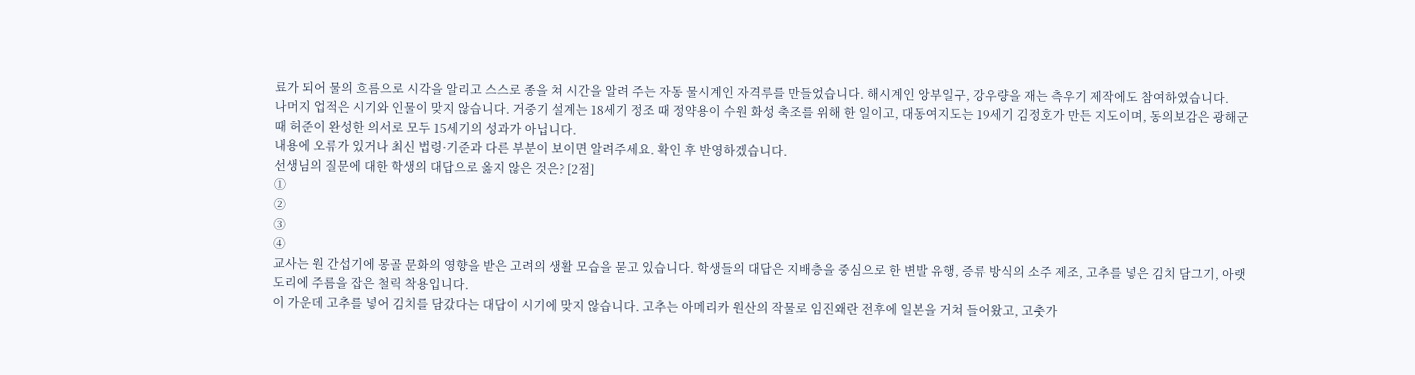료가 되어 물의 흐름으로 시각을 알리고 스스로 종을 쳐 시간을 알려 주는 자동 물시계인 자격루를 만들었습니다. 해시계인 앙부일구, 강우량을 재는 측우기 제작에도 참여하였습니다.
나머지 업적은 시기와 인물이 맞지 않습니다. 거중기 설계는 18세기 정조 때 정약용이 수원 화성 축조를 위해 한 일이고, 대동여지도는 19세기 김정호가 만든 지도이며, 동의보감은 광해군 때 허준이 완성한 의서로 모두 15세기의 성과가 아닙니다.
내용에 오류가 있거나 최신 법령·기준과 다른 부분이 보이면 알려주세요. 확인 후 반영하겠습니다.
선생님의 질문에 대한 학생의 대답으로 옳지 않은 것은? [2점]
①
②
③
④
교사는 원 간섭기에 몽골 문화의 영향을 받은 고려의 생활 모습을 묻고 있습니다. 학생들의 대답은 지배층을 중심으로 한 변발 유행, 증류 방식의 소주 제조, 고추를 넣은 김치 담그기, 아랫도리에 주름을 잡은 철릭 착용입니다.
이 가운데 고추를 넣어 김치를 담갔다는 대답이 시기에 맞지 않습니다. 고추는 아메리카 원산의 작물로 임진왜란 전후에 일본을 거쳐 들어왔고, 고춧가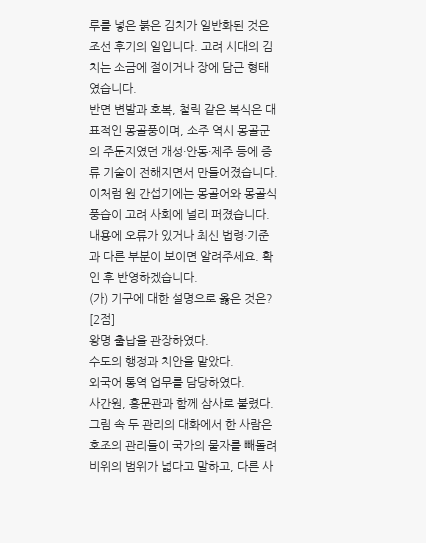루를 넣은 붉은 김치가 일반화된 것은 조선 후기의 일입니다. 고려 시대의 김치는 소금에 절이거나 장에 담근 형태였습니다.
반면 변발과 호복, 철릭 같은 복식은 대표적인 몽골풍이며, 소주 역시 몽골군의 주둔지였던 개성·안동·제주 등에 증류 기술이 전해지면서 만들어졌습니다. 이처럼 원 간섭기에는 몽골어와 몽골식 풍습이 고려 사회에 널리 퍼졌습니다.
내용에 오류가 있거나 최신 법령·기준과 다른 부분이 보이면 알려주세요. 확인 후 반영하겠습니다.
(가) 기구에 대한 설명으로 옳은 것은? [2점]
왕명 출납을 관장하였다.
수도의 행정과 치안을 맡았다.
외국어 통역 업무를 담당하였다.
사간원, 홍문관과 함께 삼사로 불렸다.
그림 속 두 관리의 대화에서 한 사람은 호조의 관리들이 국가의 물자를 빼돌려 비위의 범위가 넓다고 말하고, 다른 사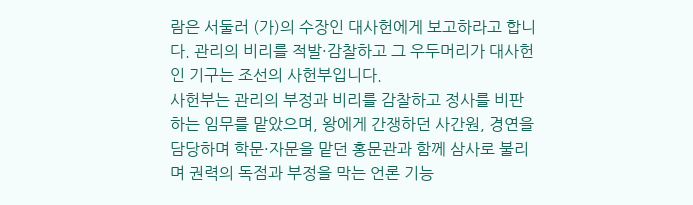람은 서둘러 (가)의 수장인 대사헌에게 보고하라고 합니다. 관리의 비리를 적발·감찰하고 그 우두머리가 대사헌인 기구는 조선의 사헌부입니다.
사헌부는 관리의 부정과 비리를 감찰하고 정사를 비판하는 임무를 맡았으며, 왕에게 간쟁하던 사간원, 경연을 담당하며 학문·자문을 맡던 홍문관과 함께 삼사로 불리며 권력의 독점과 부정을 막는 언론 기능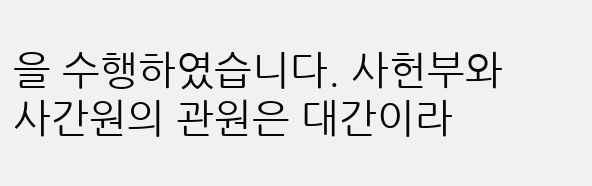을 수행하였습니다. 사헌부와 사간원의 관원은 대간이라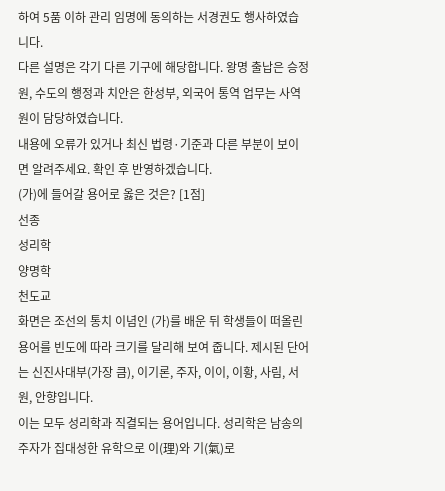하여 5품 이하 관리 임명에 동의하는 서경권도 행사하였습니다.
다른 설명은 각기 다른 기구에 해당합니다. 왕명 출납은 승정원, 수도의 행정과 치안은 한성부, 외국어 통역 업무는 사역원이 담당하였습니다.
내용에 오류가 있거나 최신 법령·기준과 다른 부분이 보이면 알려주세요. 확인 후 반영하겠습니다.
(가)에 들어갈 용어로 옳은 것은? [1점]
선종
성리학
양명학
천도교
화면은 조선의 통치 이념인 (가)를 배운 뒤 학생들이 떠올린 용어를 빈도에 따라 크기를 달리해 보여 줍니다. 제시된 단어는 신진사대부(가장 큼), 이기론, 주자, 이이, 이황, 사림, 서원, 안향입니다.
이는 모두 성리학과 직결되는 용어입니다. 성리학은 남송의 주자가 집대성한 유학으로 이(理)와 기(氣)로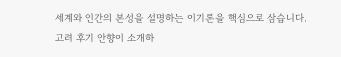세계와 인간의 본성을 설명하는 이기론을 핵심으로 삼습니다. 고려 후기 안향이 소개하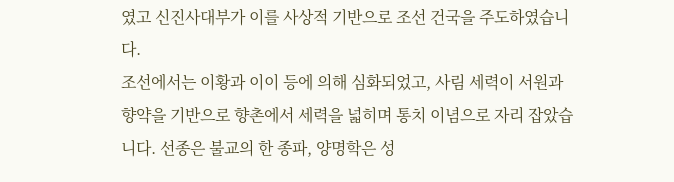였고 신진사대부가 이를 사상적 기반으로 조선 건국을 주도하였습니다.
조선에서는 이황과 이이 등에 의해 심화되었고, 사림 세력이 서원과 향약을 기반으로 향촌에서 세력을 넓히며 통치 이념으로 자리 잡았습니다. 선종은 불교의 한 종파, 양명학은 성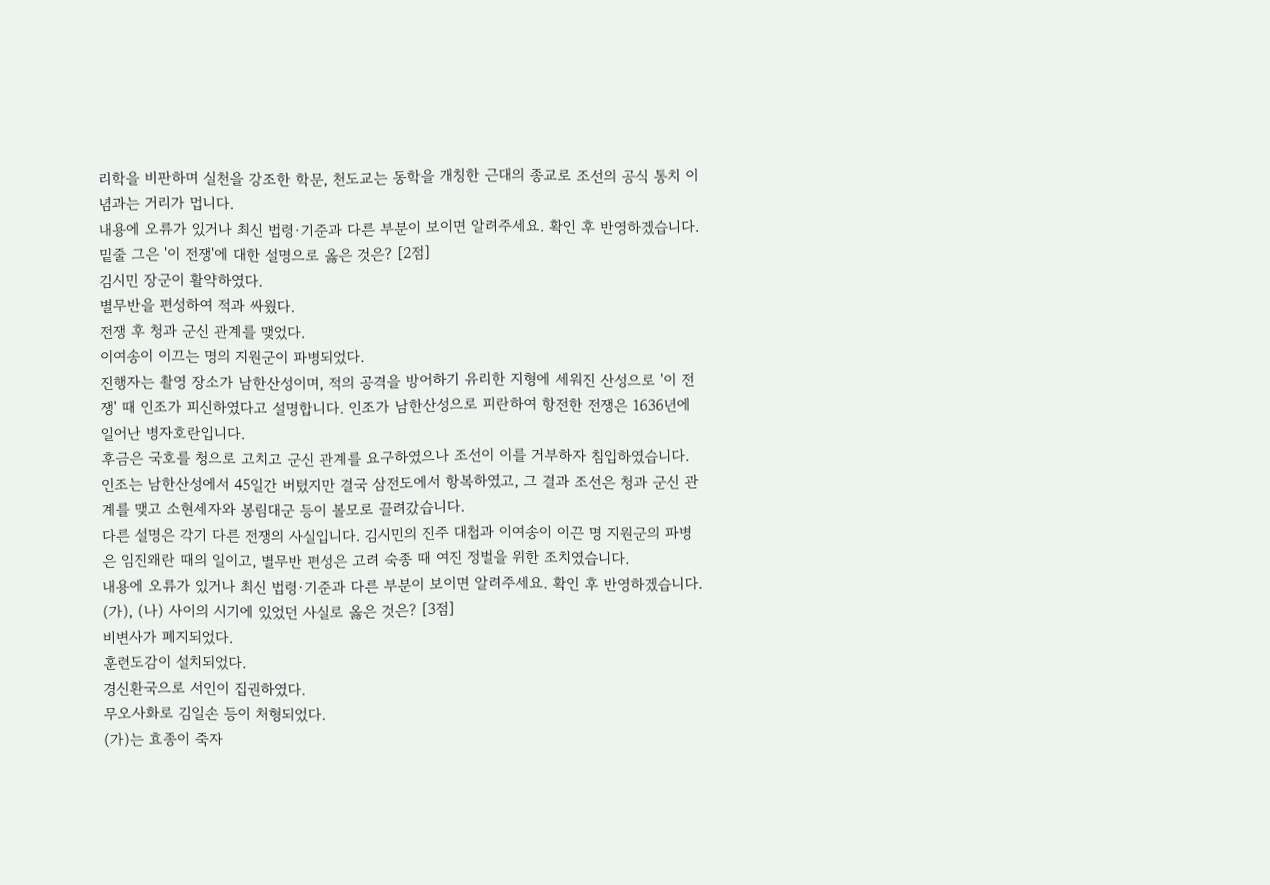리학을 비판하며 실천을 강조한 학문, 천도교는 동학을 개칭한 근대의 종교로 조선의 공식 통치 이념과는 거리가 멉니다.
내용에 오류가 있거나 최신 법령·기준과 다른 부분이 보이면 알려주세요. 확인 후 반영하겠습니다.
밑줄 그은 '이 전쟁'에 대한 설명으로 옳은 것은? [2점]
김시민 장군이 활약하였다.
별무반을 편성하여 적과 싸웠다.
전쟁 후 청과 군신 관계를 맺었다.
이여송이 이끄는 명의 지원군이 파병되었다.
진행자는 촬영 장소가 남한산성이며, 적의 공격을 방어하기 유리한 지형에 세워진 산성으로 '이 전쟁' 때 인조가 피신하였다고 설명합니다. 인조가 남한산성으로 피란하여 항전한 전쟁은 1636년에 일어난 병자호란입니다.
후금은 국호를 청으로 고치고 군신 관계를 요구하였으나 조선이 이를 거부하자 침입하였습니다. 인조는 남한산성에서 45일간 버텼지만 결국 삼전도에서 항복하였고, 그 결과 조선은 청과 군신 관계를 맺고 소현세자와 봉림대군 등이 볼모로 끌려갔습니다.
다른 설명은 각기 다른 전쟁의 사실입니다. 김시민의 진주 대첩과 이여송이 이끈 명 지원군의 파병은 임진왜란 때의 일이고, 별무반 편성은 고려 숙종 때 여진 정벌을 위한 조치였습니다.
내용에 오류가 있거나 최신 법령·기준과 다른 부분이 보이면 알려주세요. 확인 후 반영하겠습니다.
(가), (나) 사이의 시기에 있었던 사실로 옳은 것은? [3점]
비변사가 폐지되었다.
훈련도감이 설치되었다.
경신환국으로 서인이 집권하였다.
무오사화로 김일손 등이 처형되었다.
(가)는 효종이 죽자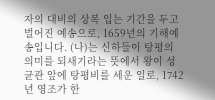자의 대비의 상복 입는 기간을 두고 벌어진 예송으로, 1659년의 기해예송입니다. (나)는 신하들이 탕평의 의미를 되새기라는 뜻에서 왕이 성균관 앞에 탕평비를 세운 일로, 1742년 영조가 한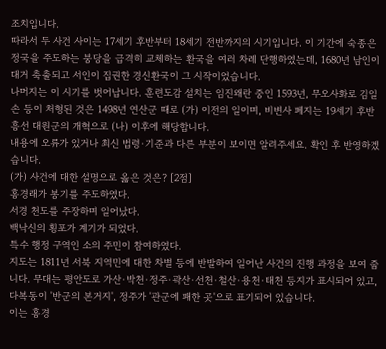조치입니다.
따라서 두 사건 사이는 17세기 후반부터 18세기 전반까지의 시기입니다. 이 기간에 숙종은 정국을 주도하는 붕당을 급격히 교체하는 환국을 여러 차례 단행하였는데, 1680년 남인이 대거 축출되고 서인이 집권한 경신환국이 그 시작이었습니다.
나머지는 이 시기를 벗어납니다. 훈련도감 설치는 임진왜란 중인 1593년, 무오사화로 김일손 등이 처형된 것은 1498년 연산군 때로 (가) 이전의 일이며, 비변사 폐지는 19세기 후반 흥선 대원군의 개혁으로 (나) 이후에 해당합니다.
내용에 오류가 있거나 최신 법령·기준과 다른 부분이 보이면 알려주세요. 확인 후 반영하겠습니다.
(가) 사건에 대한 설명으로 옳은 것은? [2점]
홍경래가 봉기를 주도하였다.
서경 천도를 주장하며 일어났다.
백낙신의 횡포가 계기가 되었다.
특수 행정 구역인 소의 주민이 참여하였다.
지도는 1811년 서북 지역민에 대한 차별 등에 반발하여 일어난 사건의 진행 과정을 보여 줍니다. 무대는 평안도로 가산·박천·정주·곽산·선천·철산·용천·태천 등지가 표시되어 있고, 다복동이 '반군의 본거지', 정주가 '관군에 패한 곳'으로 표기되어 있습니다.
이는 홍경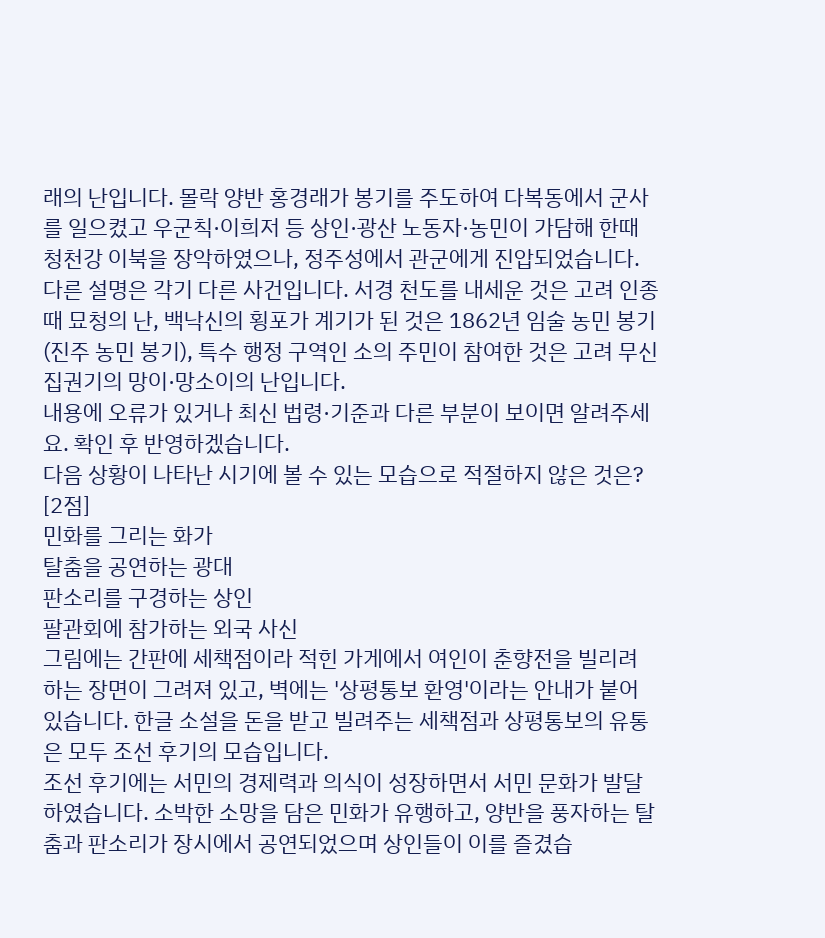래의 난입니다. 몰락 양반 홍경래가 봉기를 주도하여 다복동에서 군사를 일으켰고 우군칙·이희저 등 상인·광산 노동자·농민이 가담해 한때 청천강 이북을 장악하였으나, 정주성에서 관군에게 진압되었습니다.
다른 설명은 각기 다른 사건입니다. 서경 천도를 내세운 것은 고려 인종 때 묘청의 난, 백낙신의 횡포가 계기가 된 것은 1862년 임술 농민 봉기(진주 농민 봉기), 특수 행정 구역인 소의 주민이 참여한 것은 고려 무신 집권기의 망이·망소이의 난입니다.
내용에 오류가 있거나 최신 법령·기준과 다른 부분이 보이면 알려주세요. 확인 후 반영하겠습니다.
다음 상황이 나타난 시기에 볼 수 있는 모습으로 적절하지 않은 것은? [2점]
민화를 그리는 화가
탈춤을 공연하는 광대
판소리를 구경하는 상인
팔관회에 참가하는 외국 사신
그림에는 간판에 세책점이라 적힌 가게에서 여인이 춘향전을 빌리려 하는 장면이 그려져 있고, 벽에는 '상평통보 환영'이라는 안내가 붙어 있습니다. 한글 소설을 돈을 받고 빌려주는 세책점과 상평통보의 유통은 모두 조선 후기의 모습입니다.
조선 후기에는 서민의 경제력과 의식이 성장하면서 서민 문화가 발달하였습니다. 소박한 소망을 담은 민화가 유행하고, 양반을 풍자하는 탈춤과 판소리가 장시에서 공연되었으며 상인들이 이를 즐겼습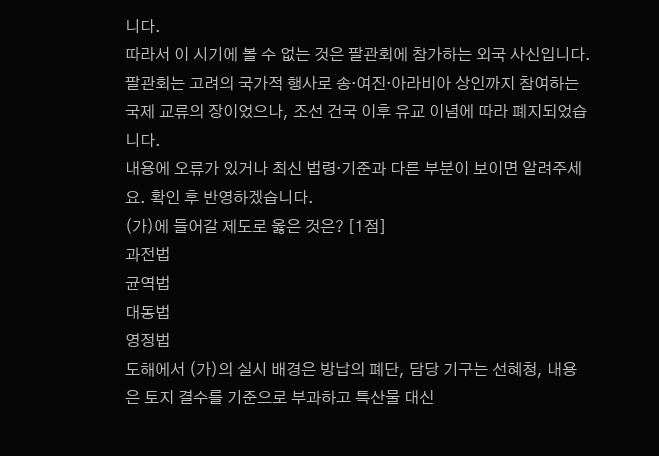니다.
따라서 이 시기에 볼 수 없는 것은 팔관회에 참가하는 외국 사신입니다. 팔관회는 고려의 국가적 행사로 송·여진·아라비아 상인까지 참여하는 국제 교류의 장이었으나, 조선 건국 이후 유교 이념에 따라 폐지되었습니다.
내용에 오류가 있거나 최신 법령·기준과 다른 부분이 보이면 알려주세요. 확인 후 반영하겠습니다.
(가)에 들어갈 제도로 옳은 것은? [1점]
과전법
균역법
대동법
영정법
도해에서 (가)의 실시 배경은 방납의 폐단, 담당 기구는 선혜청, 내용은 토지 결수를 기준으로 부과하고 특산물 대신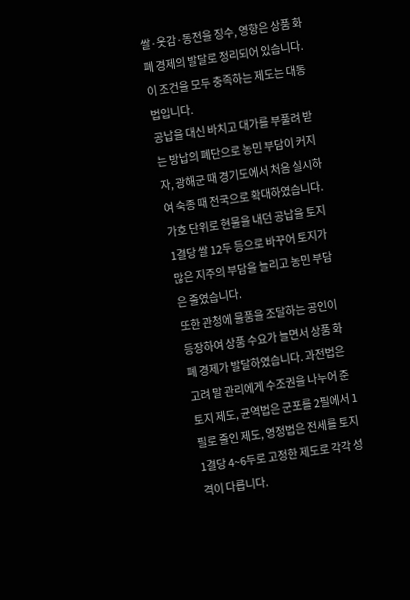쌀·옷감·동전을 징수, 영향은 상품 화폐 경제의 발달로 정리되어 있습니다. 이 조건을 모두 충족하는 제도는 대동법입니다.
공납을 대신 바치고 대가를 부풀려 받는 방납의 폐단으로 농민 부담이 커지자, 광해군 때 경기도에서 처음 실시하여 숙종 때 전국으로 확대하였습니다. 가호 단위로 현물을 내던 공납을 토지 1결당 쌀 12두 등으로 바꾸어 토지가 많은 지주의 부담을 늘리고 농민 부담은 줄였습니다.
또한 관청에 물품을 조달하는 공인이 등장하여 상품 수요가 늘면서 상품 화폐 경제가 발달하였습니다. 과전법은 고려 말 관리에게 수조권을 나누어 준 토지 제도, 균역법은 군포를 2필에서 1필로 줄인 제도, 영정법은 전세를 토지 1결당 4~6두로 고정한 제도로 각각 성격이 다릅니다.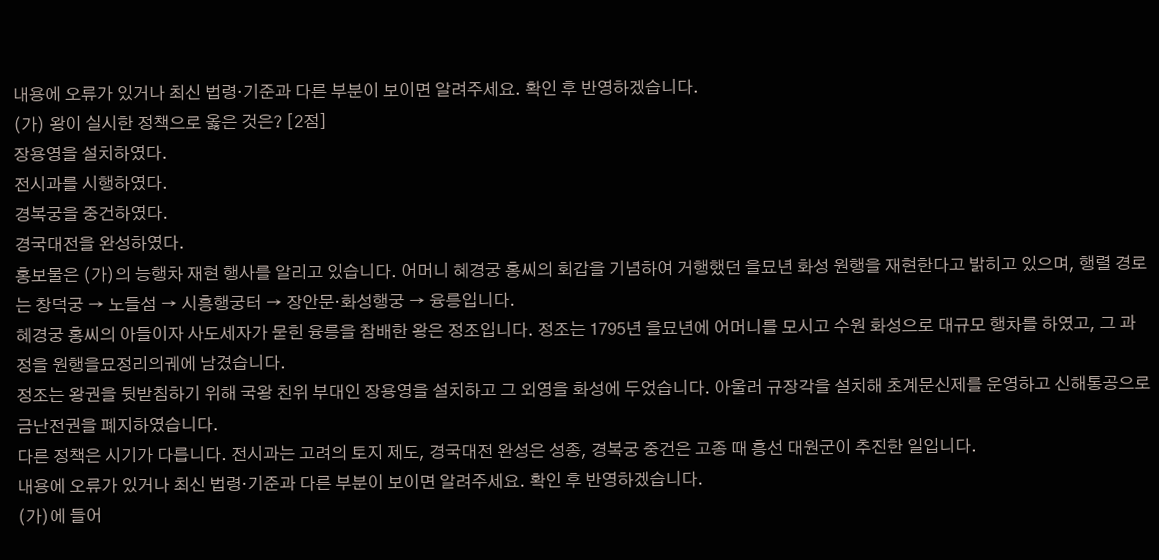내용에 오류가 있거나 최신 법령·기준과 다른 부분이 보이면 알려주세요. 확인 후 반영하겠습니다.
(가) 왕이 실시한 정책으로 옳은 것은? [2점]
장용영을 설치하였다.
전시과를 시행하였다.
경복궁을 중건하였다.
경국대전을 완성하였다.
홍보물은 (가)의 능행차 재현 행사를 알리고 있습니다. 어머니 혜경궁 홍씨의 회갑을 기념하여 거행했던 을묘년 화성 원행을 재현한다고 밝히고 있으며, 행렬 경로는 창덕궁 → 노들섬 → 시흥행궁터 → 장안문·화성행궁 → 융릉입니다.
혜경궁 홍씨의 아들이자 사도세자가 묻힌 융릉을 참배한 왕은 정조입니다. 정조는 1795년 을묘년에 어머니를 모시고 수원 화성으로 대규모 행차를 하였고, 그 과정을 원행을묘정리의궤에 남겼습니다.
정조는 왕권을 뒷받침하기 위해 국왕 친위 부대인 장용영을 설치하고 그 외영을 화성에 두었습니다. 아울러 규장각을 설치해 초계문신제를 운영하고 신해통공으로 금난전권을 폐지하였습니다.
다른 정책은 시기가 다릅니다. 전시과는 고려의 토지 제도, 경국대전 완성은 성종, 경복궁 중건은 고종 때 흥선 대원군이 추진한 일입니다.
내용에 오류가 있거나 최신 법령·기준과 다른 부분이 보이면 알려주세요. 확인 후 반영하겠습니다.
(가)에 들어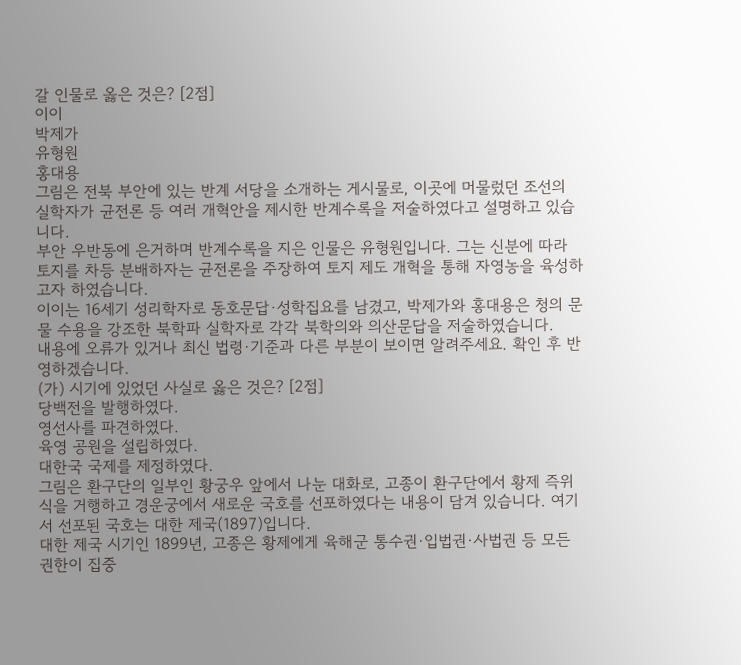갈 인물로 옳은 것은? [2점]
이이
박제가
유형원
홍대용
그림은 전북 부안에 있는 반계 서당을 소개하는 게시물로, 이곳에 머물렀던 조선의 실학자가 균전론 등 여러 개혁안을 제시한 반계수록을 저술하였다고 설명하고 있습니다.
부안 우반동에 은거하며 반계수록을 지은 인물은 유형원입니다. 그는 신분에 따라 토지를 차등 분배하자는 균전론을 주장하여 토지 제도 개혁을 통해 자영농을 육성하고자 하였습니다.
이이는 16세기 성리학자로 동호문답·성학집요를 남겼고, 박제가와 홍대용은 청의 문물 수용을 강조한 북학파 실학자로 각각 북학의와 의산문답을 저술하였습니다.
내용에 오류가 있거나 최신 법령·기준과 다른 부분이 보이면 알려주세요. 확인 후 반영하겠습니다.
(가) 시기에 있었던 사실로 옳은 것은? [2점]
당백전을 발행하였다.
영선사를 파견하였다.
육영 공원을 설립하였다.
대한국 국제를 제정하였다.
그림은 환구단의 일부인 황궁우 앞에서 나눈 대화로, 고종이 환구단에서 황제 즉위식을 거행하고 경운궁에서 새로운 국호를 선포하였다는 내용이 담겨 있습니다. 여기서 선포된 국호는 대한 제국(1897)입니다.
대한 제국 시기인 1899년, 고종은 황제에게 육해군 통수권·입법권·사법권 등 모든 권한이 집중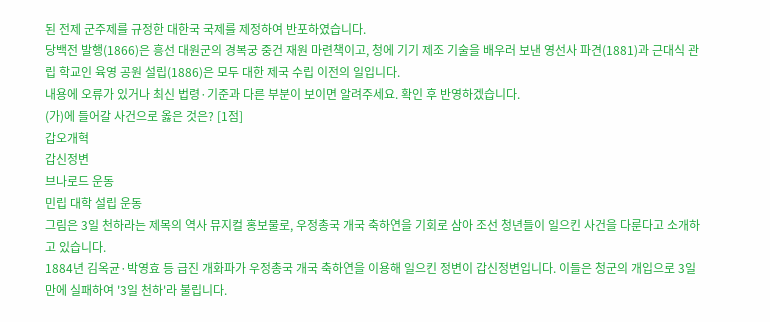된 전제 군주제를 규정한 대한국 국제를 제정하여 반포하였습니다.
당백전 발행(1866)은 흥선 대원군의 경복궁 중건 재원 마련책이고, 청에 기기 제조 기술을 배우러 보낸 영선사 파견(1881)과 근대식 관립 학교인 육영 공원 설립(1886)은 모두 대한 제국 수립 이전의 일입니다.
내용에 오류가 있거나 최신 법령·기준과 다른 부분이 보이면 알려주세요. 확인 후 반영하겠습니다.
(가)에 들어갈 사건으로 옳은 것은? [1점]
갑오개혁
갑신정변
브나로드 운동
민립 대학 설립 운동
그림은 3일 천하라는 제목의 역사 뮤지컬 홍보물로, 우정총국 개국 축하연을 기회로 삼아 조선 청년들이 일으킨 사건을 다룬다고 소개하고 있습니다.
1884년 김옥균·박영효 등 급진 개화파가 우정총국 개국 축하연을 이용해 일으킨 정변이 갑신정변입니다. 이들은 청군의 개입으로 3일 만에 실패하여 '3일 천하'라 불립니다.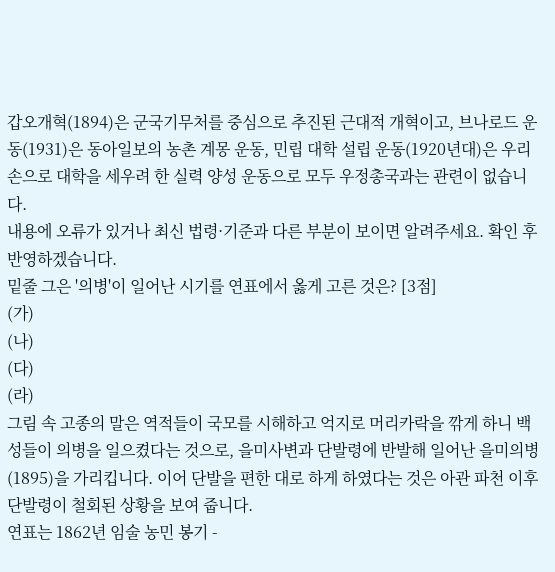갑오개혁(1894)은 군국기무처를 중심으로 추진된 근대적 개혁이고, 브나로드 운동(1931)은 동아일보의 농촌 계몽 운동, 민립 대학 설립 운동(1920년대)은 우리 손으로 대학을 세우려 한 실력 양성 운동으로 모두 우정총국과는 관련이 없습니다.
내용에 오류가 있거나 최신 법령·기준과 다른 부분이 보이면 알려주세요. 확인 후 반영하겠습니다.
밑줄 그은 '의병'이 일어난 시기를 연표에서 옳게 고른 것은? [3점]
(가)
(나)
(다)
(라)
그림 속 고종의 말은 역적들이 국모를 시해하고 억지로 머리카락을 깎게 하니 백성들이 의병을 일으켰다는 것으로, 을미사변과 단발령에 반발해 일어난 을미의병(1895)을 가리킵니다. 이어 단발을 편한 대로 하게 하였다는 것은 아관 파천 이후 단발령이 철회된 상황을 보여 줍니다.
연표는 1862년 임술 농민 봉기 -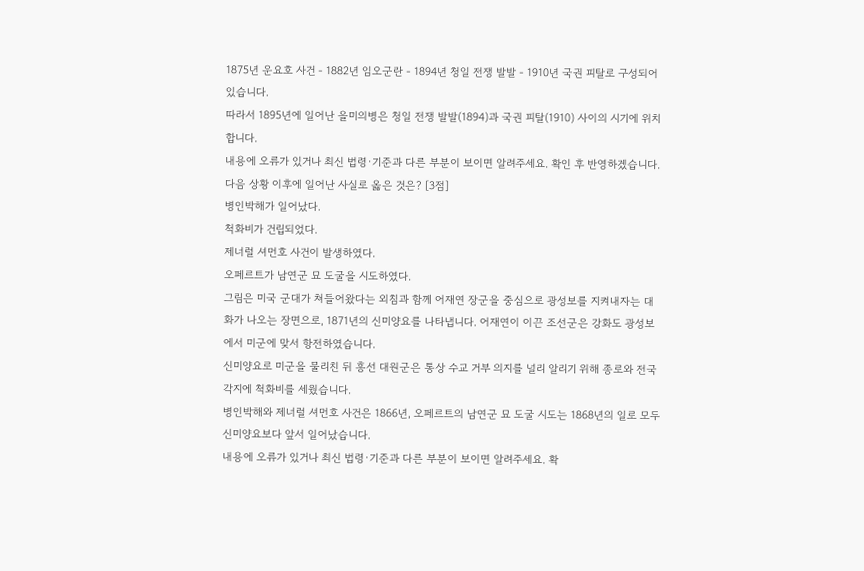1875년 운요호 사건 - 1882년 임오군란 - 1894년 청일 전쟁 발발 - 1910년 국권 피탈로 구성되어 있습니다.
따라서 1895년에 일어난 을미의병은 청일 전쟁 발발(1894)과 국권 피탈(1910) 사이의 시기에 위치합니다.
내용에 오류가 있거나 최신 법령·기준과 다른 부분이 보이면 알려주세요. 확인 후 반영하겠습니다.
다음 상황 이후에 일어난 사실로 옳은 것은? [3점]
병인박해가 일어났다.
척화비가 건립되었다.
제너럴 셔먼호 사건이 발생하였다.
오페르트가 남연군 묘 도굴을 시도하였다.
그림은 미국 군대가 쳐들어왔다는 외침과 함께 어재연 장군을 중심으로 광성보를 지켜내자는 대화가 나오는 장면으로, 1871년의 신미양요를 나타냅니다. 어재연이 이끈 조선군은 강화도 광성보에서 미군에 맞서 항전하였습니다.
신미양요로 미군을 물리친 뒤 흥선 대원군은 통상 수교 거부 의지를 널리 알리기 위해 종로와 전국 각지에 척화비를 세웠습니다.
병인박해와 제너럴 셔먼호 사건은 1866년, 오페르트의 남연군 묘 도굴 시도는 1868년의 일로 모두 신미양요보다 앞서 일어났습니다.
내용에 오류가 있거나 최신 법령·기준과 다른 부분이 보이면 알려주세요. 확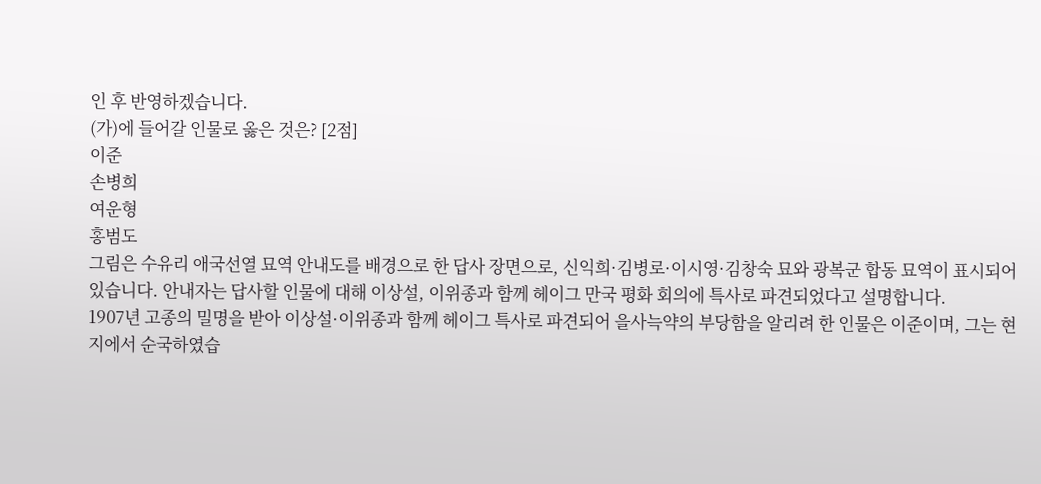인 후 반영하겠습니다.
(가)에 들어갈 인물로 옳은 것은? [2점]
이준
손병희
여운형
홍범도
그림은 수유리 애국선열 묘역 안내도를 배경으로 한 답사 장면으로, 신익희·김병로·이시영·김창숙 묘와 광복군 합동 묘역이 표시되어 있습니다. 안내자는 답사할 인물에 대해 이상설, 이위종과 함께 헤이그 만국 평화 회의에 특사로 파견되었다고 설명합니다.
1907년 고종의 밀명을 받아 이상설·이위종과 함께 헤이그 특사로 파견되어 을사늑약의 부당함을 알리려 한 인물은 이준이며, 그는 현지에서 순국하였습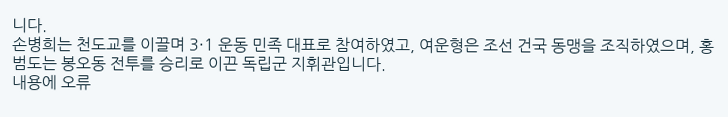니다.
손병희는 천도교를 이끌며 3·1 운동 민족 대표로 참여하였고, 여운형은 조선 건국 동맹을 조직하였으며, 홍범도는 봉오동 전투를 승리로 이끈 독립군 지휘관입니다.
내용에 오류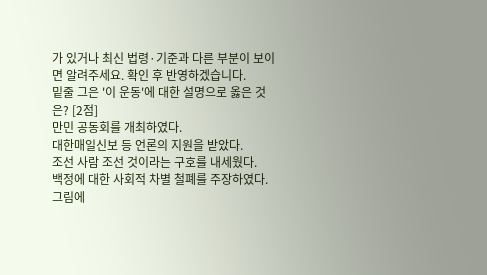가 있거나 최신 법령·기준과 다른 부분이 보이면 알려주세요. 확인 후 반영하겠습니다.
밑줄 그은 '이 운동'에 대한 설명으로 옳은 것은? [2점]
만민 공동회를 개최하였다.
대한매일신보 등 언론의 지원을 받았다.
조선 사람 조선 것이라는 구호를 내세웠다.
백정에 대한 사회적 차별 철폐를 주장하였다.
그림에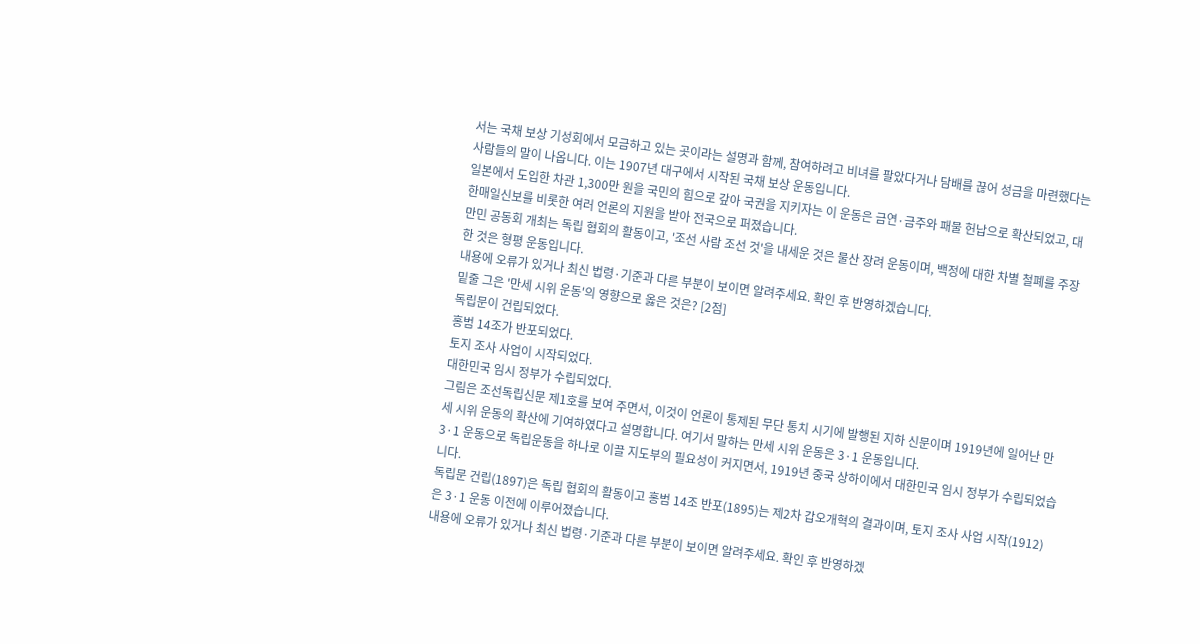서는 국채 보상 기성회에서 모금하고 있는 곳이라는 설명과 함께, 참여하려고 비녀를 팔았다거나 담배를 끊어 성금을 마련했다는 사람들의 말이 나옵니다. 이는 1907년 대구에서 시작된 국채 보상 운동입니다.
일본에서 도입한 차관 1,300만 원을 국민의 힘으로 갚아 국권을 지키자는 이 운동은 금연·금주와 패물 헌납으로 확산되었고, 대한매일신보를 비롯한 여러 언론의 지원을 받아 전국으로 퍼졌습니다.
만민 공동회 개최는 독립 협회의 활동이고, '조선 사람 조선 것'을 내세운 것은 물산 장려 운동이며, 백정에 대한 차별 철폐를 주장한 것은 형평 운동입니다.
내용에 오류가 있거나 최신 법령·기준과 다른 부분이 보이면 알려주세요. 확인 후 반영하겠습니다.
밑줄 그은 '만세 시위 운동'의 영향으로 옳은 것은? [2점]
독립문이 건립되었다.
홍범 14조가 반포되었다.
토지 조사 사업이 시작되었다.
대한민국 임시 정부가 수립되었다.
그림은 조선독립신문 제1호를 보여 주면서, 이것이 언론이 통제된 무단 통치 시기에 발행된 지하 신문이며 1919년에 일어난 만세 시위 운동의 확산에 기여하였다고 설명합니다. 여기서 말하는 만세 시위 운동은 3·1 운동입니다.
3·1 운동으로 독립운동을 하나로 이끌 지도부의 필요성이 커지면서, 1919년 중국 상하이에서 대한민국 임시 정부가 수립되었습니다.
독립문 건립(1897)은 독립 협회의 활동이고 홍범 14조 반포(1895)는 제2차 갑오개혁의 결과이며, 토지 조사 사업 시작(1912)은 3·1 운동 이전에 이루어졌습니다.
내용에 오류가 있거나 최신 법령·기준과 다른 부분이 보이면 알려주세요. 확인 후 반영하겠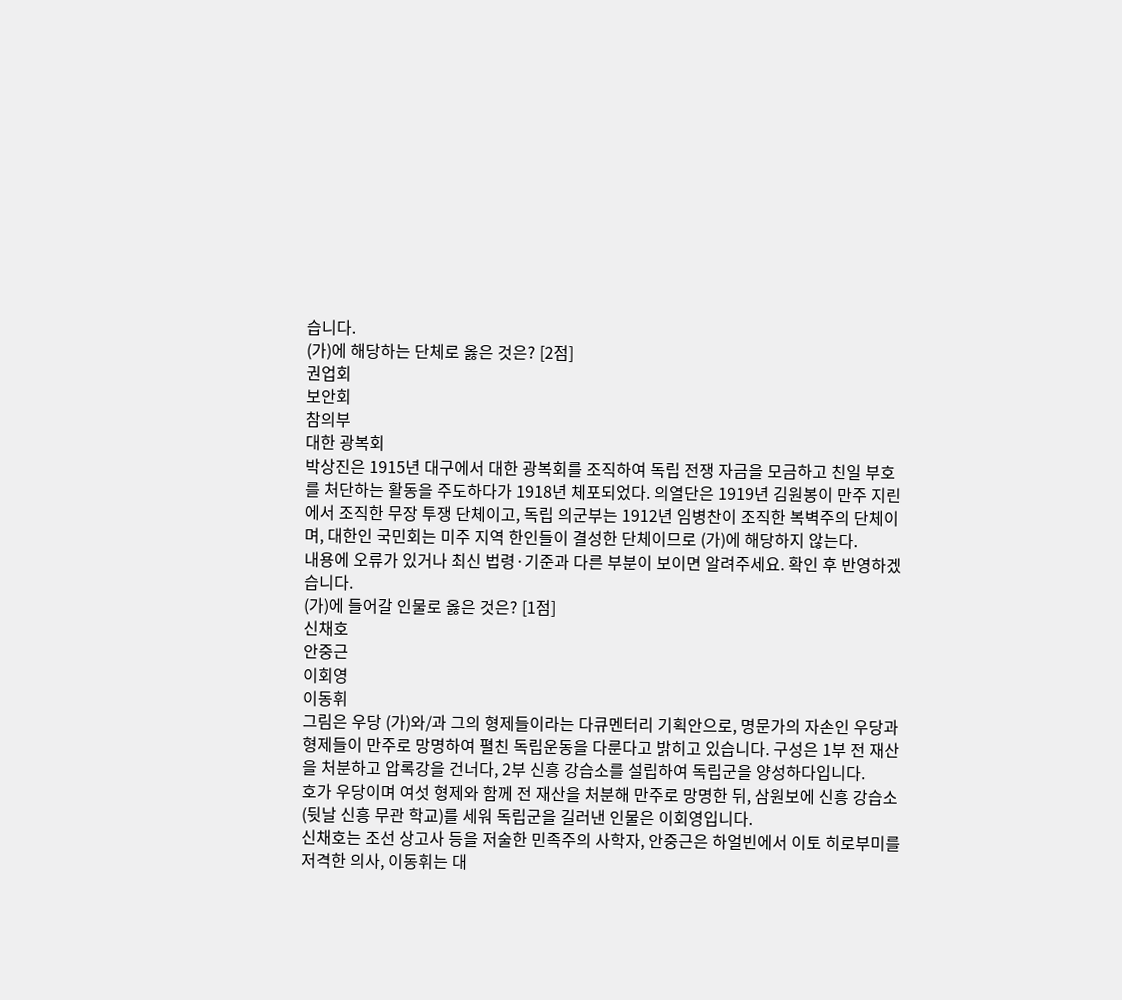습니다.
(가)에 해당하는 단체로 옳은 것은? [2점]
권업회
보안회
참의부
대한 광복회
박상진은 1915년 대구에서 대한 광복회를 조직하여 독립 전쟁 자금을 모금하고 친일 부호를 처단하는 활동을 주도하다가 1918년 체포되었다. 의열단은 1919년 김원봉이 만주 지린에서 조직한 무장 투쟁 단체이고, 독립 의군부는 1912년 임병찬이 조직한 복벽주의 단체이며, 대한인 국민회는 미주 지역 한인들이 결성한 단체이므로 (가)에 해당하지 않는다.
내용에 오류가 있거나 최신 법령·기준과 다른 부분이 보이면 알려주세요. 확인 후 반영하겠습니다.
(가)에 들어갈 인물로 옳은 것은? [1점]
신채호
안중근
이회영
이동휘
그림은 우당 (가)와/과 그의 형제들이라는 다큐멘터리 기획안으로, 명문가의 자손인 우당과 형제들이 만주로 망명하여 펼친 독립운동을 다룬다고 밝히고 있습니다. 구성은 1부 전 재산을 처분하고 압록강을 건너다, 2부 신흥 강습소를 설립하여 독립군을 양성하다입니다.
호가 우당이며 여섯 형제와 함께 전 재산을 처분해 만주로 망명한 뒤, 삼원보에 신흥 강습소(뒷날 신흥 무관 학교)를 세워 독립군을 길러낸 인물은 이회영입니다.
신채호는 조선 상고사 등을 저술한 민족주의 사학자, 안중근은 하얼빈에서 이토 히로부미를 저격한 의사, 이동휘는 대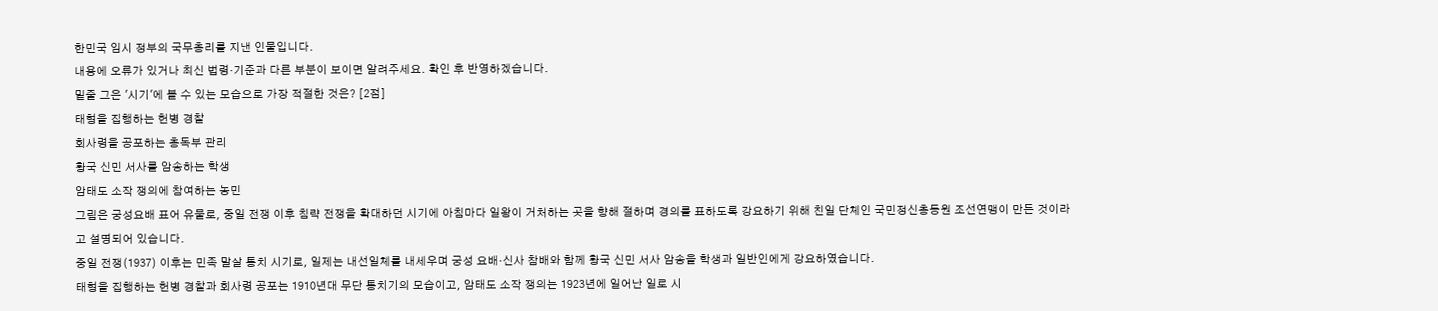한민국 임시 정부의 국무총리를 지낸 인물입니다.
내용에 오류가 있거나 최신 법령·기준과 다른 부분이 보이면 알려주세요. 확인 후 반영하겠습니다.
밑줄 그은 '시기'에 볼 수 있는 모습으로 가장 적절한 것은? [2점]
태형을 집행하는 헌병 경찰
회사령을 공포하는 총독부 관리
황국 신민 서사를 암송하는 학생
암태도 소작 쟁의에 참여하는 농민
그림은 궁성요배 표어 유물로, 중일 전쟁 이후 침략 전쟁을 확대하던 시기에 아침마다 일왕이 거처하는 곳을 향해 절하며 경의를 표하도록 강요하기 위해 친일 단체인 국민정신총동원 조선연맹이 만든 것이라고 설명되어 있습니다.
중일 전쟁(1937) 이후는 민족 말살 통치 시기로, 일제는 내선일체를 내세우며 궁성 요배·신사 참배와 함께 황국 신민 서사 암송을 학생과 일반인에게 강요하였습니다.
태형을 집행하는 헌병 경찰과 회사령 공포는 1910년대 무단 통치기의 모습이고, 암태도 소작 쟁의는 1923년에 일어난 일로 시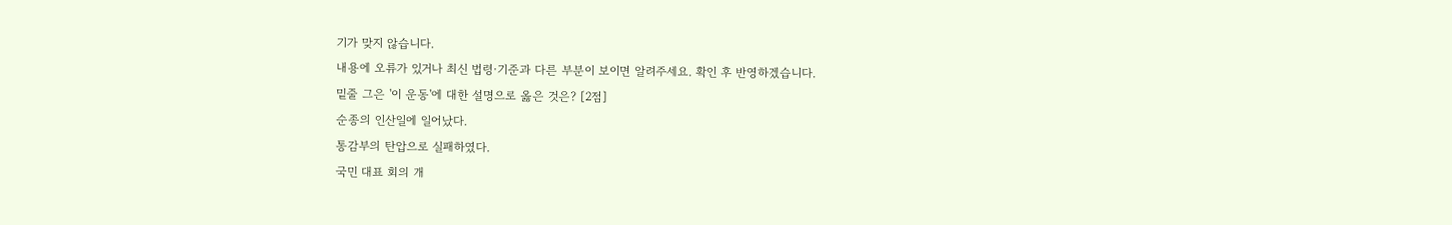기가 맞지 않습니다.
내용에 오류가 있거나 최신 법령·기준과 다른 부분이 보이면 알려주세요. 확인 후 반영하겠습니다.
밑줄 그은 '이 운동'에 대한 설명으로 옳은 것은? [2점]
순종의 인산일에 일어났다.
통감부의 탄압으로 실패하였다.
국민 대표 회의 개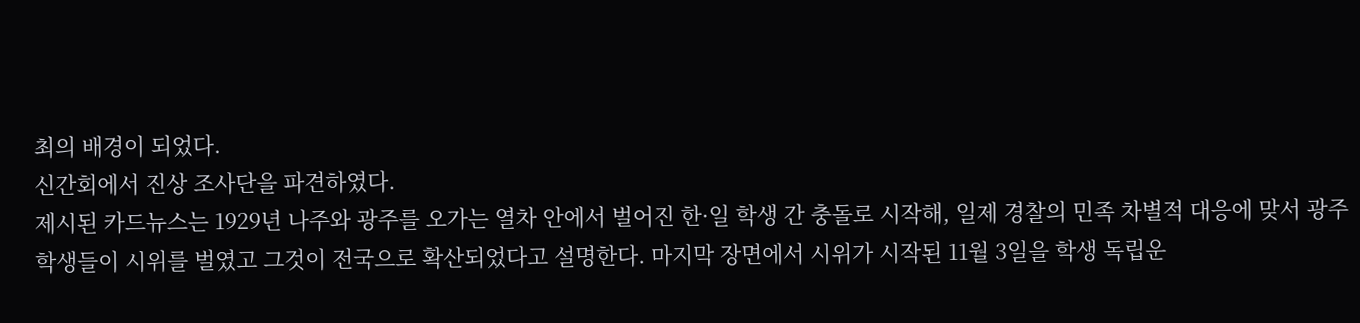최의 배경이 되었다.
신간회에서 진상 조사단을 파견하였다.
제시된 카드뉴스는 1929년 나주와 광주를 오가는 열차 안에서 벌어진 한·일 학생 간 충돌로 시작해, 일제 경찰의 민족 차별적 대응에 맞서 광주 학생들이 시위를 벌였고 그것이 전국으로 확산되었다고 설명한다. 마지막 장면에서 시위가 시작된 11월 3일을 학생 독립운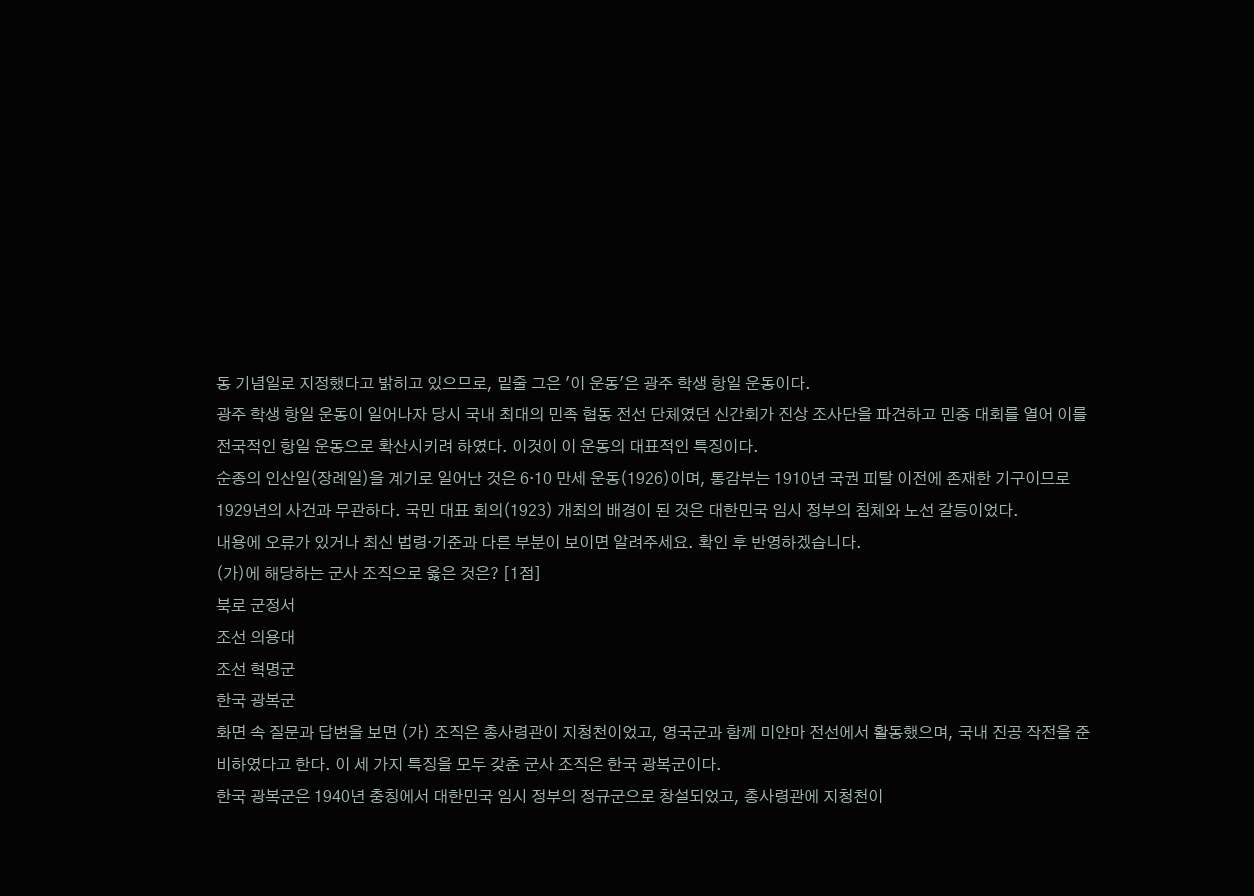동 기념일로 지정했다고 밝히고 있으므로, 밑줄 그은 '이 운동'은 광주 학생 항일 운동이다.
광주 학생 항일 운동이 일어나자 당시 국내 최대의 민족 협동 전선 단체였던 신간회가 진상 조사단을 파견하고 민중 대회를 열어 이를 전국적인 항일 운동으로 확산시키려 하였다. 이것이 이 운동의 대표적인 특징이다.
순종의 인산일(장례일)을 계기로 일어난 것은 6·10 만세 운동(1926)이며, 통감부는 1910년 국권 피탈 이전에 존재한 기구이므로 1929년의 사건과 무관하다. 국민 대표 회의(1923) 개최의 배경이 된 것은 대한민국 임시 정부의 침체와 노선 갈등이었다.
내용에 오류가 있거나 최신 법령·기준과 다른 부분이 보이면 알려주세요. 확인 후 반영하겠습니다.
(가)에 해당하는 군사 조직으로 옳은 것은? [1점]
북로 군정서
조선 의용대
조선 혁명군
한국 광복군
화면 속 질문과 답변을 보면 (가) 조직은 총사령관이 지청천이었고, 영국군과 함께 미얀마 전선에서 활동했으며, 국내 진공 작전을 준비하였다고 한다. 이 세 가지 특징을 모두 갖춘 군사 조직은 한국 광복군이다.
한국 광복군은 1940년 충칭에서 대한민국 임시 정부의 정규군으로 창설되었고, 총사령관에 지청천이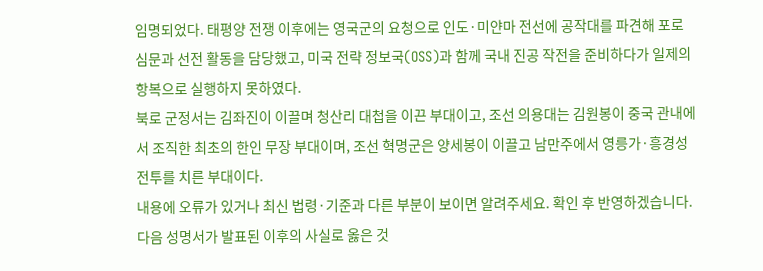임명되었다. 태평양 전쟁 이후에는 영국군의 요청으로 인도·미얀마 전선에 공작대를 파견해 포로 심문과 선전 활동을 담당했고, 미국 전략 정보국(OSS)과 함께 국내 진공 작전을 준비하다가 일제의 항복으로 실행하지 못하였다.
북로 군정서는 김좌진이 이끌며 청산리 대첩을 이끈 부대이고, 조선 의용대는 김원봉이 중국 관내에서 조직한 최초의 한인 무장 부대이며, 조선 혁명군은 양세봉이 이끌고 남만주에서 영릉가·흥경성 전투를 치른 부대이다.
내용에 오류가 있거나 최신 법령·기준과 다른 부분이 보이면 알려주세요. 확인 후 반영하겠습니다.
다음 성명서가 발표된 이후의 사실로 옳은 것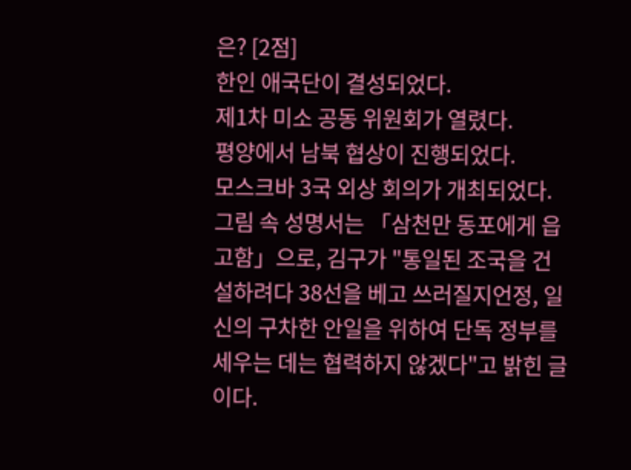은? [2점]
한인 애국단이 결성되었다.
제1차 미소 공동 위원회가 열렸다.
평양에서 남북 협상이 진행되었다.
모스크바 3국 외상 회의가 개최되었다.
그림 속 성명서는 「삼천만 동포에게 읍고함」으로, 김구가 "통일된 조국을 건설하려다 38선을 베고 쓰러질지언정, 일신의 구차한 안일을 위하여 단독 정부를 세우는 데는 협력하지 않겠다"고 밝힌 글이다.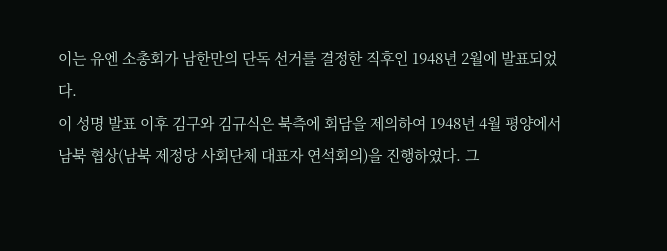이는 유엔 소총회가 남한만의 단독 선거를 결정한 직후인 1948년 2월에 발표되었다.
이 성명 발표 이후 김구와 김규식은 북측에 회담을 제의하여 1948년 4월 평양에서 남북 협상(남북 제정당 사회단체 대표자 연석회의)을 진행하였다. 그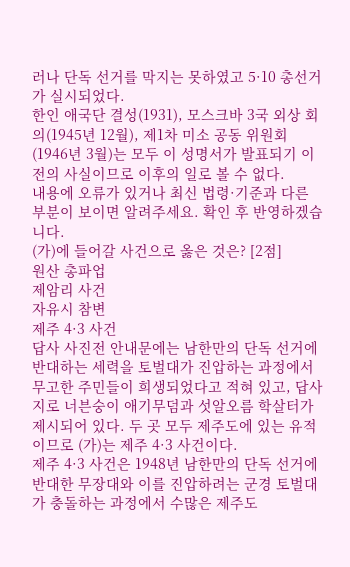러나 단독 선거를 막지는 못하였고 5·10 총선거가 실시되었다.
한인 애국단 결성(1931), 모스크바 3국 외상 회의(1945년 12월), 제1차 미소 공동 위원회(1946년 3월)는 모두 이 성명서가 발표되기 이전의 사실이므로 이후의 일로 볼 수 없다.
내용에 오류가 있거나 최신 법령·기준과 다른 부분이 보이면 알려주세요. 확인 후 반영하겠습니다.
(가)에 들어갈 사건으로 옳은 것은? [2점]
원산 총파업
제암리 사건
자유시 참변
제주 4·3 사건
답사 사진전 안내문에는 남한만의 단독 선거에 반대하는 세력을 토벌대가 진압하는 과정에서 무고한 주민들이 희생되었다고 적혀 있고, 답사지로 너븐숭이 애기무덤과 섯알오름 학살터가 제시되어 있다. 두 곳 모두 제주도에 있는 유적이므로 (가)는 제주 4·3 사건이다.
제주 4·3 사건은 1948년 남한만의 단독 선거에 반대한 무장대와 이를 진압하려는 군경 토벌대가 충돌하는 과정에서 수많은 제주도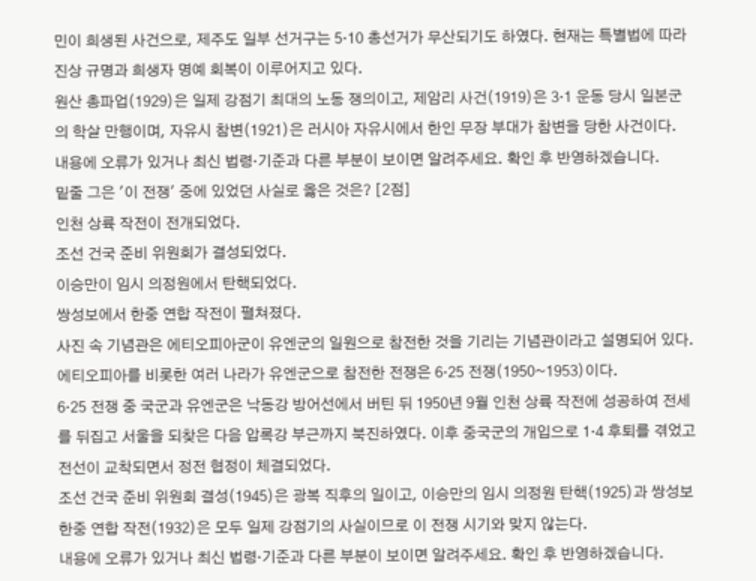민이 희생된 사건으로, 제주도 일부 선거구는 5·10 총선거가 무산되기도 하였다. 현재는 특별법에 따라 진상 규명과 희생자 명예 회복이 이루어지고 있다.
원산 총파업(1929)은 일제 강점기 최대의 노동 쟁의이고, 제암리 사건(1919)은 3·1 운동 당시 일본군의 학살 만행이며, 자유시 참변(1921)은 러시아 자유시에서 한인 무장 부대가 참변을 당한 사건이다.
내용에 오류가 있거나 최신 법령·기준과 다른 부분이 보이면 알려주세요. 확인 후 반영하겠습니다.
밑줄 그은 '이 전쟁' 중에 있었던 사실로 옳은 것은? [2점]
인천 상륙 작전이 전개되었다.
조선 건국 준비 위원회가 결성되었다.
이승만이 임시 의정원에서 탄핵되었다.
쌍성보에서 한중 연합 작전이 펼쳐졌다.
사진 속 기념관은 에티오피아군이 유엔군의 일원으로 참전한 것을 기리는 기념관이라고 설명되어 있다. 에티오피아를 비롯한 여러 나라가 유엔군으로 참전한 전쟁은 6·25 전쟁(1950~1953)이다.
6·25 전쟁 중 국군과 유엔군은 낙동강 방어선에서 버틴 뒤 1950년 9월 인천 상륙 작전에 성공하여 전세를 뒤집고 서울을 되찾은 다음 압록강 부근까지 북진하였다. 이후 중국군의 개입으로 1·4 후퇴를 겪었고 전선이 교착되면서 정전 협정이 체결되었다.
조선 건국 준비 위원회 결성(1945)은 광복 직후의 일이고, 이승만의 임시 의정원 탄핵(1925)과 쌍성보 한중 연합 작전(1932)은 모두 일제 강점기의 사실이므로 이 전쟁 시기와 맞지 않는다.
내용에 오류가 있거나 최신 법령·기준과 다른 부분이 보이면 알려주세요. 확인 후 반영하겠습니다.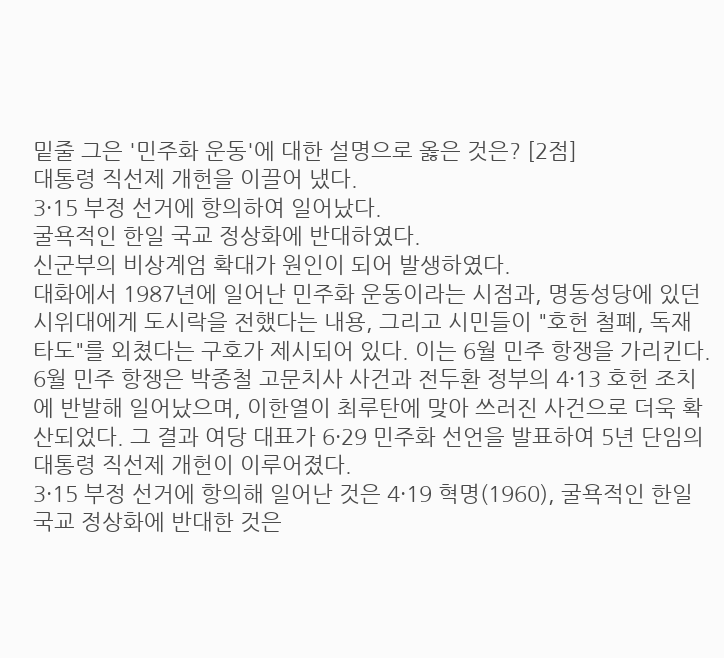밑줄 그은 '민주화 운동'에 대한 설명으로 옳은 것은? [2점]
대통령 직선제 개헌을 이끌어 냈다.
3·15 부정 선거에 항의하여 일어났다.
굴욕적인 한일 국교 정상화에 반대하였다.
신군부의 비상계엄 확대가 원인이 되어 발생하였다.
대화에서 1987년에 일어난 민주화 운동이라는 시점과, 명동성당에 있던 시위대에게 도시락을 전했다는 내용, 그리고 시민들이 "호헌 철폐, 독재 타도"를 외쳤다는 구호가 제시되어 있다. 이는 6월 민주 항쟁을 가리킨다.
6월 민주 항쟁은 박종철 고문치사 사건과 전두환 정부의 4·13 호헌 조치에 반발해 일어났으며, 이한열이 최루탄에 맞아 쓰러진 사건으로 더욱 확산되었다. 그 결과 여당 대표가 6·29 민주화 선언을 발표하여 5년 단임의 대통령 직선제 개헌이 이루어졌다.
3·15 부정 선거에 항의해 일어난 것은 4·19 혁명(1960), 굴욕적인 한일 국교 정상화에 반대한 것은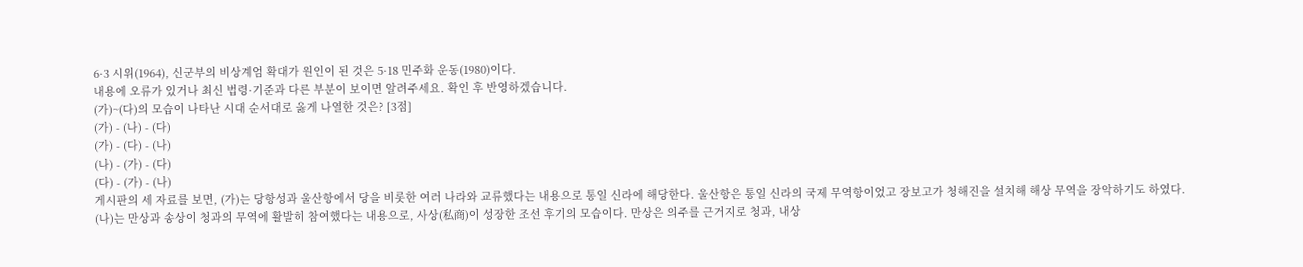6·3 시위(1964), 신군부의 비상계엄 확대가 원인이 된 것은 5·18 민주화 운동(1980)이다.
내용에 오류가 있거나 최신 법령·기준과 다른 부분이 보이면 알려주세요. 확인 후 반영하겠습니다.
(가)~(다)의 모습이 나타난 시대 순서대로 옳게 나열한 것은? [3점]
(가) - (나) - (다)
(가) - (다) - (나)
(나) - (가) - (다)
(다) - (가) - (나)
게시판의 세 자료를 보면, (가)는 당항성과 울산항에서 당을 비롯한 여러 나라와 교류했다는 내용으로 통일 신라에 해당한다. 울산항은 통일 신라의 국제 무역항이었고 장보고가 청해진을 설치해 해상 무역을 장악하기도 하였다.
(나)는 만상과 송상이 청과의 무역에 활발히 참여했다는 내용으로, 사상(私商)이 성장한 조선 후기의 모습이다. 만상은 의주를 근거지로 청과, 내상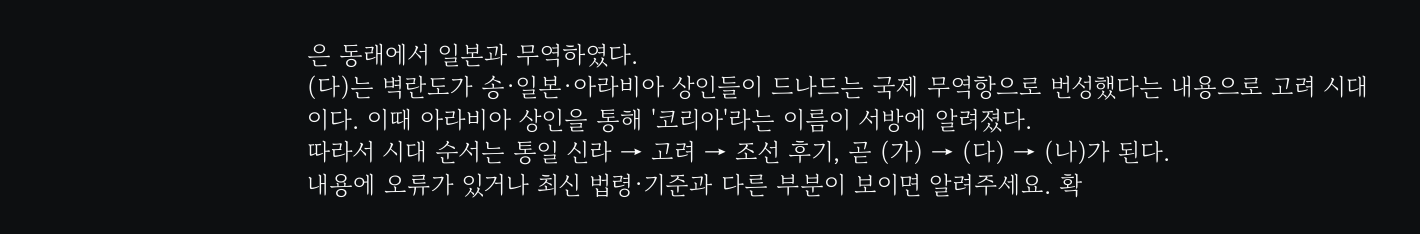은 동래에서 일본과 무역하였다.
(다)는 벽란도가 송·일본·아라비아 상인들이 드나드는 국제 무역항으로 번성했다는 내용으로 고려 시대이다. 이때 아라비아 상인을 통해 '코리아'라는 이름이 서방에 알려졌다.
따라서 시대 순서는 통일 신라 → 고려 → 조선 후기, 곧 (가) → (다) → (나)가 된다.
내용에 오류가 있거나 최신 법령·기준과 다른 부분이 보이면 알려주세요. 확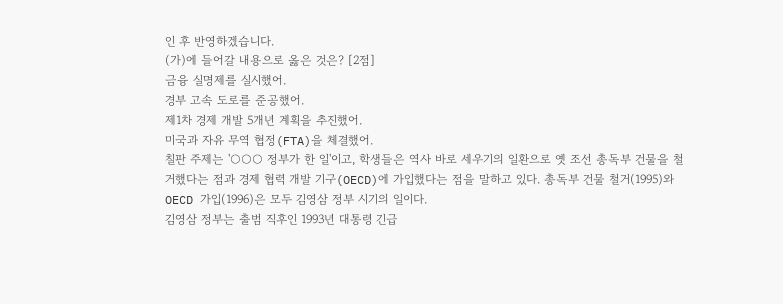인 후 반영하겠습니다.
(가)에 들어갈 내용으로 옳은 것은? [2점]
금융 실명제를 실시했어.
경부 고속 도로를 준공했어.
제1차 경제 개발 5개년 계획을 추진했어.
미국과 자유 무역 협정(FTA)을 체결했어.
칠판 주제는 '○○○ 정부가 한 일'이고, 학생들은 역사 바로 세우기의 일환으로 옛 조선 총독부 건물을 철거했다는 점과 경제 협력 개발 기구(OECD)에 가입했다는 점을 말하고 있다. 총독부 건물 철거(1995)와 OECD 가입(1996)은 모두 김영삼 정부 시기의 일이다.
김영삼 정부는 출범 직후인 1993년 대통령 긴급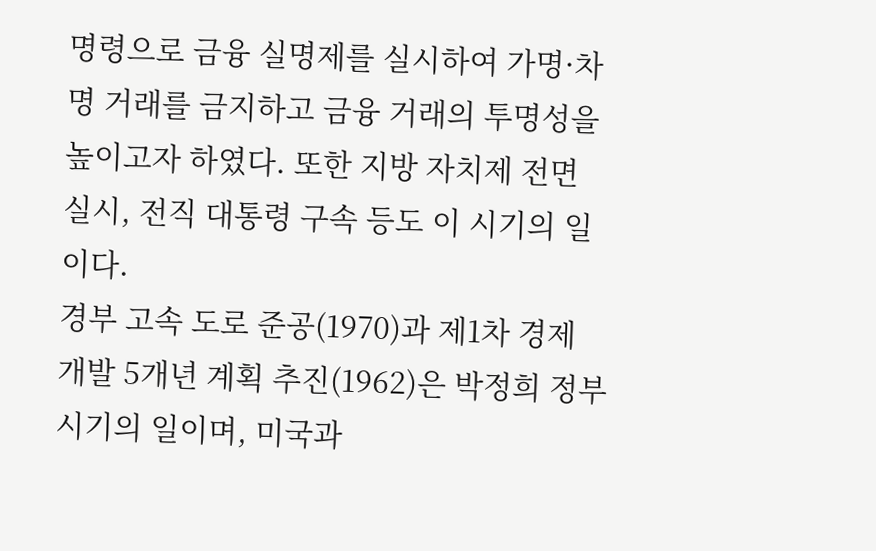명령으로 금융 실명제를 실시하여 가명·차명 거래를 금지하고 금융 거래의 투명성을 높이고자 하였다. 또한 지방 자치제 전면 실시, 전직 대통령 구속 등도 이 시기의 일이다.
경부 고속 도로 준공(1970)과 제1차 경제 개발 5개년 계획 추진(1962)은 박정희 정부 시기의 일이며, 미국과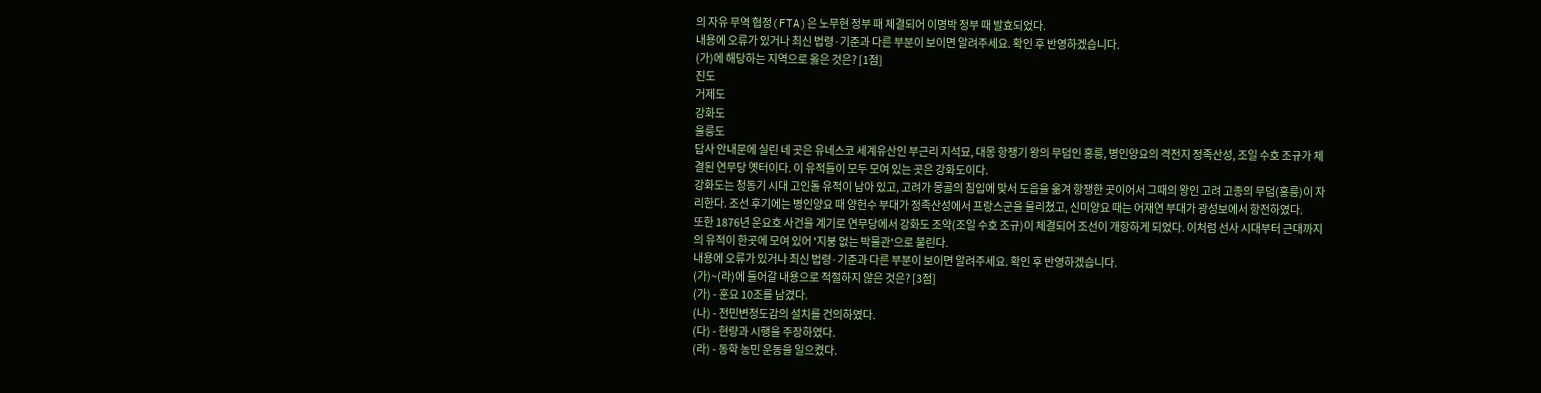의 자유 무역 협정(FTA)은 노무현 정부 때 체결되어 이명박 정부 때 발효되었다.
내용에 오류가 있거나 최신 법령·기준과 다른 부분이 보이면 알려주세요. 확인 후 반영하겠습니다.
(가)에 해당하는 지역으로 옳은 것은? [1점]
진도
거제도
강화도
울릉도
답사 안내문에 실린 네 곳은 유네스코 세계유산인 부근리 지석묘, 대몽 항쟁기 왕의 무덤인 홍릉, 병인양요의 격전지 정족산성, 조일 수호 조규가 체결된 연무당 옛터이다. 이 유적들이 모두 모여 있는 곳은 강화도이다.
강화도는 청동기 시대 고인돌 유적이 남아 있고, 고려가 몽골의 침입에 맞서 도읍을 옮겨 항쟁한 곳이어서 그때의 왕인 고려 고종의 무덤(홍릉)이 자리한다. 조선 후기에는 병인양요 때 양헌수 부대가 정족산성에서 프랑스군을 물리쳤고, 신미양요 때는 어재연 부대가 광성보에서 항전하였다.
또한 1876년 운요호 사건을 계기로 연무당에서 강화도 조약(조일 수호 조규)이 체결되어 조선이 개항하게 되었다. 이처럼 선사 시대부터 근대까지의 유적이 한곳에 모여 있어 '지붕 없는 박물관'으로 불린다.
내용에 오류가 있거나 최신 법령·기준과 다른 부분이 보이면 알려주세요. 확인 후 반영하겠습니다.
(가)~(라)에 들어갈 내용으로 적절하지 않은 것은? [3점]
(가) - 훈요 10조를 남겼다.
(나) - 전민변정도감의 설치를 건의하였다.
(다) - 현량과 시행을 주장하였다.
(라) - 동학 농민 운동을 일으켰다.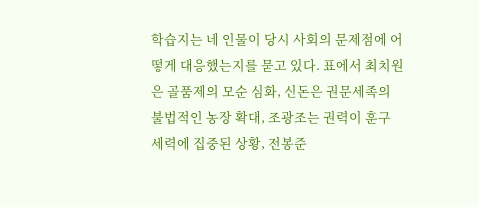학습지는 네 인물이 당시 사회의 문제점에 어떻게 대응했는지를 묻고 있다. 표에서 최치원은 골품제의 모순 심화, 신돈은 권문세족의 불법적인 농장 확대, 조광조는 권력이 훈구 세력에 집중된 상황, 전봉준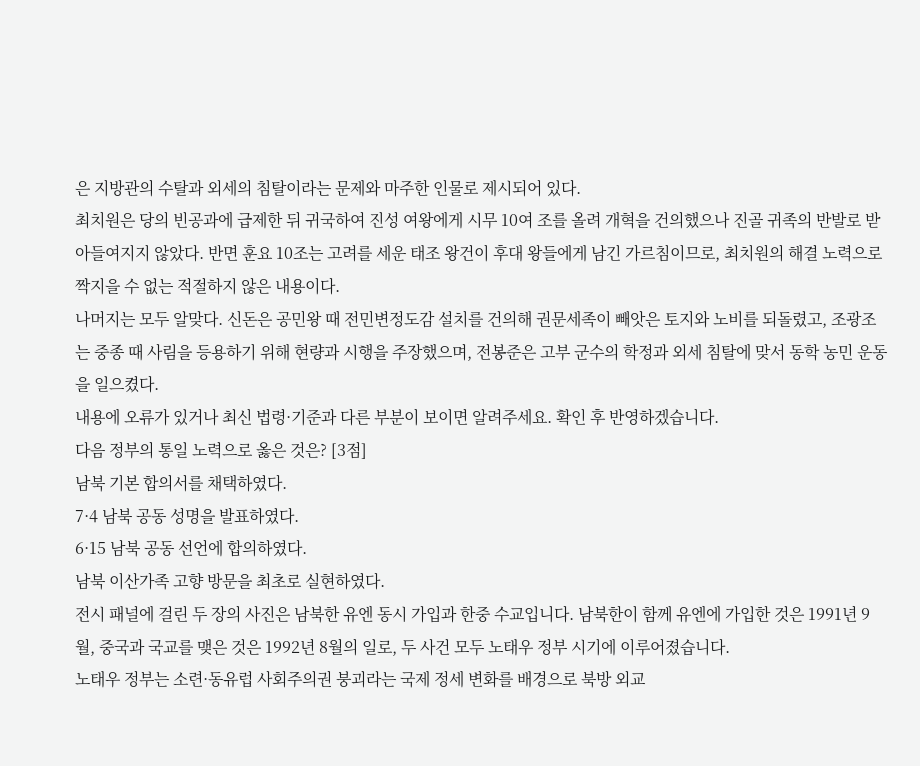은 지방관의 수탈과 외세의 침탈이라는 문제와 마주한 인물로 제시되어 있다.
최치원은 당의 빈공과에 급제한 뒤 귀국하여 진성 여왕에게 시무 10여 조를 올려 개혁을 건의했으나 진골 귀족의 반발로 받아들여지지 않았다. 반면 훈요 10조는 고려를 세운 태조 왕건이 후대 왕들에게 남긴 가르침이므로, 최치원의 해결 노력으로 짝지을 수 없는 적절하지 않은 내용이다.
나머지는 모두 알맞다. 신돈은 공민왕 때 전민변정도감 설치를 건의해 권문세족이 빼앗은 토지와 노비를 되돌렸고, 조광조는 중종 때 사림을 등용하기 위해 현량과 시행을 주장했으며, 전봉준은 고부 군수의 학정과 외세 침탈에 맞서 동학 농민 운동을 일으켰다.
내용에 오류가 있거나 최신 법령·기준과 다른 부분이 보이면 알려주세요. 확인 후 반영하겠습니다.
다음 정부의 통일 노력으로 옳은 것은? [3점]
남북 기본 합의서를 채택하였다.
7·4 남북 공동 성명을 발표하였다.
6·15 남북 공동 선언에 합의하였다.
남북 이산가족 고향 방문을 최초로 실현하였다.
전시 패널에 걸린 두 장의 사진은 남북한 유엔 동시 가입과 한중 수교입니다. 남북한이 함께 유엔에 가입한 것은 1991년 9월, 중국과 국교를 맺은 것은 1992년 8월의 일로, 두 사건 모두 노태우 정부 시기에 이루어졌습니다.
노태우 정부는 소련·동유럽 사회주의권 붕괴라는 국제 정세 변화를 배경으로 북방 외교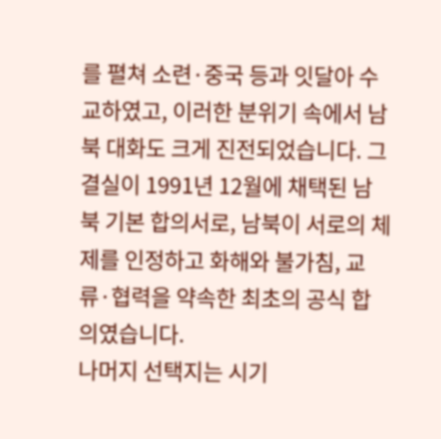를 펼쳐 소련·중국 등과 잇달아 수교하였고, 이러한 분위기 속에서 남북 대화도 크게 진전되었습니다. 그 결실이 1991년 12월에 채택된 남북 기본 합의서로, 남북이 서로의 체제를 인정하고 화해와 불가침, 교류·협력을 약속한 최초의 공식 합의였습니다.
나머지 선택지는 시기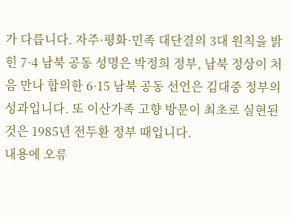가 다릅니다. 자주·평화·민족 대단결의 3대 원칙을 밝힌 7·4 남북 공동 성명은 박정희 정부, 남북 정상이 처음 만나 합의한 6·15 남북 공동 선언은 김대중 정부의 성과입니다. 또 이산가족 고향 방문이 최초로 실현된 것은 1985년 전두환 정부 때입니다.
내용에 오류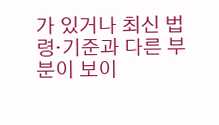가 있거나 최신 법령·기준과 다른 부분이 보이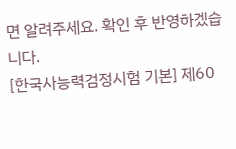면 알려주세요. 확인 후 반영하겠습니다.
[한국사능력검정시험 기본] 제60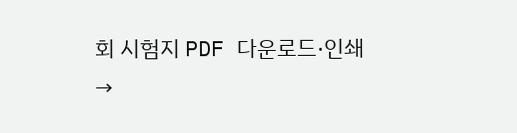회 시험지 PDF 다운로드·인쇄 →